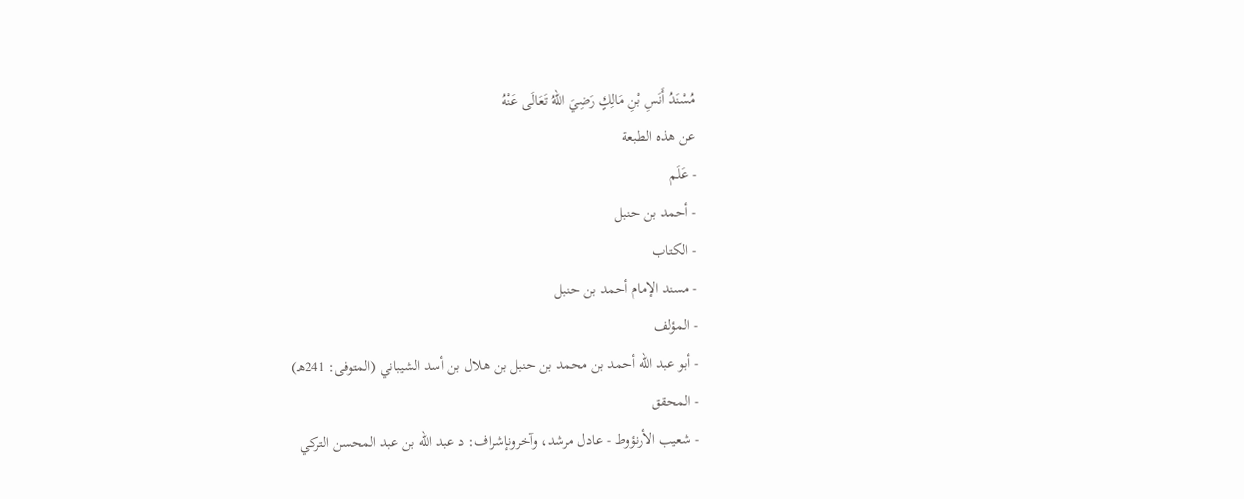مُسْنَدُ أَنَسِ بْنِ مَالِكٍ رَضِيَ اللهُ تَعَالَى عَنْهُ
عن هذه الطبعة
- عَلَم
- أحمد بن حنبل
- الكتاب
- مسند الإمام أحمد بن حنبل
- المؤلف
- أبو عبد الله أحمد بن محمد بن حنبل بن هلال بن أسد الشيباني (المتوفى: 241هـ)
- المحقق
- شعيب الأرنؤوط - عادل مرشد، وآخرونإشراف: د عبد الله بن عبد المحسن التركي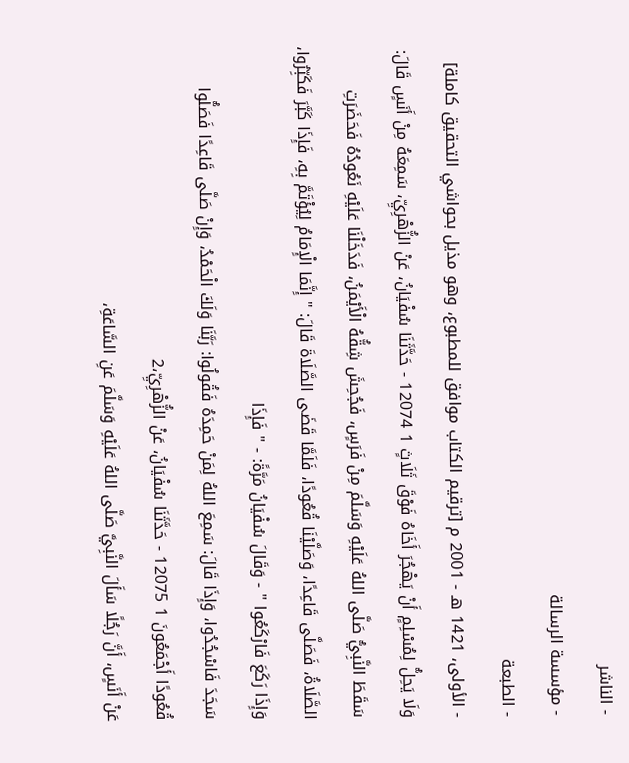- الناشر
- مؤسسة الرسالة
- الطبعة
- الأولى، 1421 هـ - 2001 م [ترقيم الكتاب موافق للمطبوع، وهو مذيل بحواشي التحقيق كاملة]
وَلَا يَحِلُّ لِمُسْلِمٍ أَنْ يَهْجُرَ أَخَاهُ فَوْقَ ثَلَاثٍ 1 12074 - حَدَّثَنَا سُفْيَانُ، عَنْ الزُّهْرِيِّ، سَمِعَهُ مِنْ أَنَسٍ قَالَ: سَقَطَ النَّبِيُّ صَلَّى اللهُ عَلَيْهِ وَسَلَّمَ مِنْ فَرَسٍ، فَجُحِشَ شِقُّهُ الْأَيْمَنُ، فَدَخَلْنَا عَلَيْهِ نَعُودُهُ فَحَضَرَتِ الصَّلَاةُ، فَصَلَّى قَاعِدًا، وَصَلَّيْنَا قُعُودًا، فَلَمَّا قَضَى الصَّلَاةَ قَالَ: " إِنَّمَا الْإِمَامُ لِيُؤْتَمَّ بِهِ، فَإِذَا كَبَّرَ فَكَبِّرُوا، وَإِذَا رَكَعَ فَارْكَعُوا " - وَقَالَ سُفْيَانُ مَرَّةً: - " فَإِذَا
سَجَدَ فَاسْجُدُوا، وَإِذَا قَالَ: سَمِعَ اللهُ لِمَنْ حَمِدَهُ فَقُولُوا: رَبَّنَا وَلَكَ الْحَمْدُ، وَإِنْ صَلَّى قَاعِدًا فَصَلُّوا قُعُودًا أَجْمَعُونَ 1 12075 - حَدَّثَنَا سُفْيَانُ، عَنْ الزُّهْرِيِّ،2
عَنْ أَنَسٍ، أَنَّ رَجُلًا سَأَلَ النَّبِيَّ صَلَّى اللهُ عَلَيْهِ وَسَلَّمَ عَنِ السَّاعَةِ،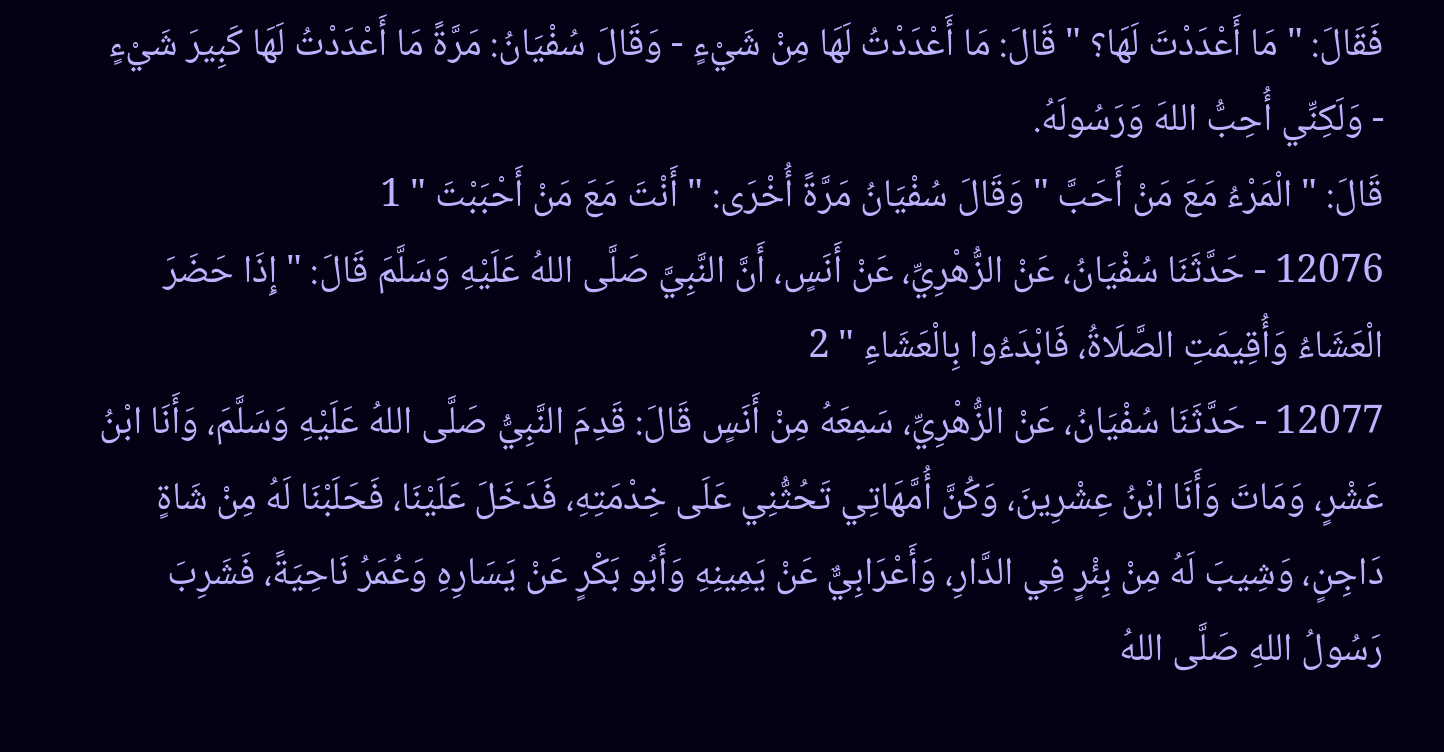فَقَالَ: " مَا أَعْدَدْتَ لَهَا؟ " قَالَ: مَا أَعْدَدْتُ لَهَا مِنْ شَيْءٍ - وَقَالَ سُفْيَانُ: مَرَّةً مَا أَعْدَدْتُ لَهَا كَبِيرَ شَيْءٍ - وَلَكِنِّي أُحِبُّ اللهَ وَرَسُولَهُ.
قَالَ: " الْمَرْءُ مَعَ مَنْ أَحَبَّ " وَقَالَ سُفْيَانُ مَرَّةً أُخْرَى: " أَنْتَ مَعَ مَنْ أَحْبَبْتَ " 1
12076 - حَدَّثَنَا سُفْيَانُ، عَنْ الزُّهْرِيِّ، عَنْ أَنَسٍ، أَنَّ النَّبِيَّ صَلَّى اللهُ عَلَيْهِ وَسَلَّمَ قَالَ: " إِذَا حَضَرَ الْعَشَاءُ وَأُقِيمَتِ الصَّلَاةُ، فَابْدَءُوا بِالْعَشَاءِ " 2
12077 - حَدَّثَنَا سُفْيَانُ، عَنْ الزُّهْرِيِّ، سَمِعَهُ مِنْ أَنَسٍ قَالَ: قَدِمَ النَّبِيُّ صَلَّى اللهُ عَلَيْهِ وَسَلَّمَ، وَأَنَا ابْنُ عَشْرٍ، وَمَاتَ وَأَنَا ابْنُ عِشْرِينَ، وَكُنَّ أُمَّهَاتِي تَحُثُّنِي عَلَى خِدْمَتِهِ، فَدَخَلَ عَلَيْنَا، فَحَلَبْنَا لَهُ مِنْ شَاةٍ دَاجِنٍ، وَشِيبَ لَهُ مِنْ بِئْرٍ فِي الدَّارِ، وَأَعْرَابِيٌّ عَنْ يَمِينِهِ وَأَبُو بَكْرٍ عَنْ يَسَارِهِ وَعُمَرُ نَاحِيَةً، فَشَرِبَ رَسُولُ اللهِ صَلَّى اللهُ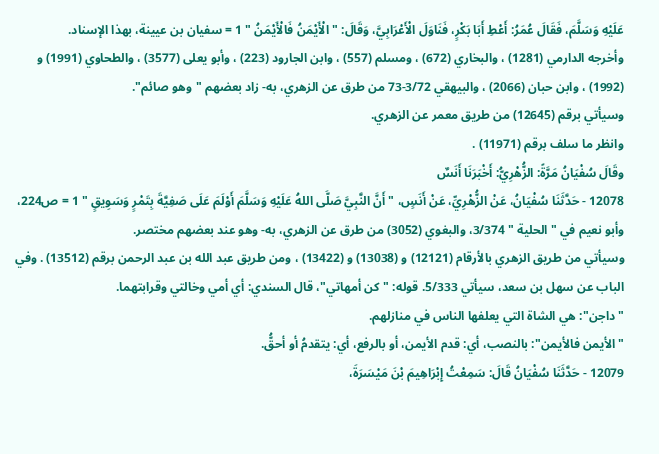عَلَيْهِ وَسَلَّمَ، فَقَالَ عُمَرُ: أَعْطِ أَبَا بَكْرٍ، فَنَاوَلَ الْأَعْرَابِيَّ، وَقَالَ: " الْأَيْمَنُ فَالْأَيْمَنُ " 1 = سفيان بن عيينة، بهذا الإسناد.
وأخرجه الدارمي (1281) ، والبخاري (672) ، ومسلم (557) ، وابن الجارود (223) ، وأبو يعلى (3577) ، والطحاوي (1991) و (1992) ، وابن حبان (2066) ، والبيهقي 3/72-73 من طرق عن الزهري، به- زاد بعضهم "وهو صائم".
وسيأتي برقم (12645) من طريق معمر عن الزهري.
وانظر ما سلف برقم (11971) .
وقَالَ سُفْيَانُ مَرَّةً: الزُّهْرِيُّ: أَخْبَرَنَا أَنَسٌ
12078 - حَدَّثَنَا سُفْيَانُ، عَنْ الزُّهْرِيِّ، عَنْ أَنَسٍ، " أَنَّ النَّبِيَّ صَلَّى اللهُ عَلَيْهِ وَسَلَّمَ أَوْلَمَ عَلَى صَفِيَّةَ بِتَمْرٍ وَسَوِيقٍ " 1 = ص224، وأبو نعيم في "الحلية " 3/374، والبغوي (3052) من طرق عن الزهري، به- وهو عند بعضهم مختصر.
وسيأتي من طريق الزهري بالأرقام (12121) و (13038) و (13422) ، ومن طريق عبد الله بن عبد الرحمن برقم (13512) . وفي الباب عن سهل بن سعد، سيأتي 5/333. قوله: "كن أمهاتي"، قال السندي: أي أمي وخالتي وقرابتهما.
"داجن": هي الشاة التي يعلفها الناس في منازلهم.
"الأيمن فالأيمن": بالنصب، أي: قدم الأيمن، أو بالرفع، أي: يتقدمُ أو أحقُّ.
12079 - حَدَّثَنَا سُفْيَانُ قَالَ: سَمِعْتُ إِبْرَاهِيمَ بْنَ مَيْسَرَةَ،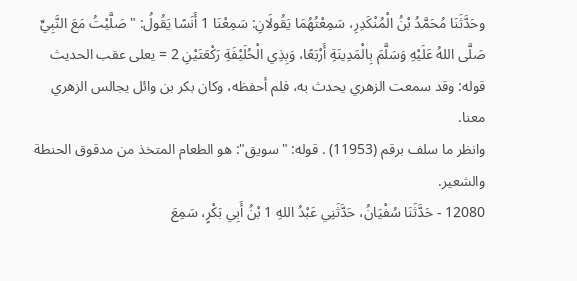وحَدَّثَنَا مُحَمَّدُ بْنُ الْمُنْكَدِرِ، سَمِعْتُهُمَا يَقُولَانِ: سَمِعْنَا 1 أَنَسًا يَقُولُ: " صَلَّيْتُ مَعَ النَّبِيِّ صَلَّى اللهُ عَلَيْهِ وَسَلَّمَ بِالْمَدِينَةِ أَرْبَعًا، وَبِذِي الْحُلَيْفَةِ رَكْعَتَيْنِ 2 = يعلى عقب الحديث قوله: وقد سمعت الزهري يحدث به، فلم أحفظه، وكان بكر بن وائل يجالس الزهري معنا.
وانظر ما سلف برقم (11953) . قوله: "سويق": هو الطعام المتخذ من مدقوق الحنطة والشعير.
12080 - حَدَّثَنَا سُفْيَانُ، حَدَّثَنِي عَبْدُ اللهِ 1 بْنُ أَبِي بَكْرٍ، سَمِعَ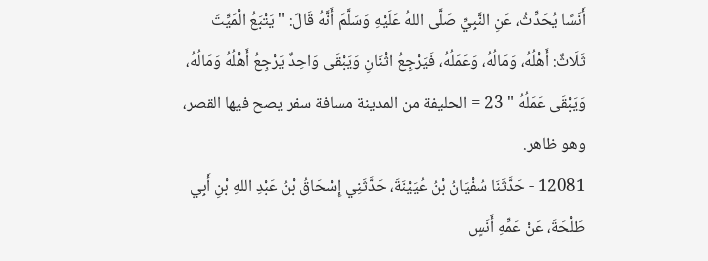أَنَسًا يُحَدِّثُ، عَنِ النَّبِيِّ صَلَّى اللهُ عَلَيْهِ وَسَلَّمَ أَنَّهُ قَالَ: " يَتْبَعُ الْمَيِّتَ ثَلَاثٌ: أَهْلُهُ، وَمَالُهُ، وَعَمَلُهُ، فَيَرْجِعُ اثْنَانِ وَيَبْقَى وَاحِدٌ يَرْجِعُ أَهْلُهُ وَمَالُهُ، وَيَبْقَى عَمَلُهُ " 23 = الحليفة من المدينة مسافة سفر يصح فيها القصر، وهو ظاهر.
12081 - حَدَّثَنَا سُفْيَانُ بْنُ عُيَيْنَةَ، حَدَّثَنِي إِسْحَاقُ بْنُ عَبْدِ اللهِ بْنِ أَبِي طَلْحَةَ، عَنْ عَمِّهِ أَنَسٍ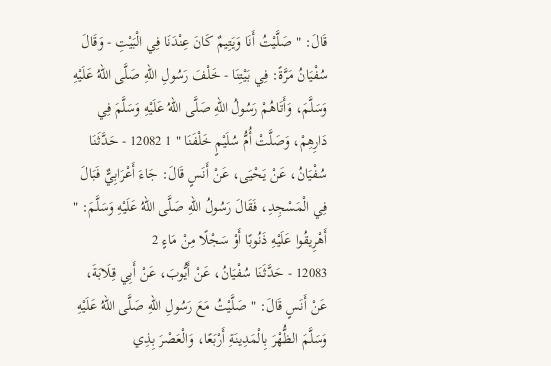قَالَ: " صَلَّيْتُ أَنَا وَيَتِيمٌ كَانَ عِنْدَنَا فِي الْبَيْتِ - وَقَالَ سُفْيَانُ مَرَّةً: فِي بَيْتِنَا - خَلْفَ رَسُولِ اللهِ صَلَّى اللهُ عَلَيْهِ وَسَلَّمَ، وَأَتَاهُمْ رَسُولُ اللهِ صَلَّى اللهُ عَلَيْهِ وَسَلَّمَ فِي دَارِهِمْ، وَصَلَّتْ أُمُّ سُلَيْمٍ خَلْفَنَا " 1 12082 - حَدَّثَنَا سُفْيَانُ، عَنْ يَحْيَى، عَنْ أَنَسٍ قَالَ: جَاءَ أَعْرَابِيٌّ فَبَالَ فِي الْمَسْجِدِ، فَقَالَ رَسُولُ اللهِ صَلَّى اللهُ عَلَيْهِ وَسَلَّمَ: " أَهْرِيقُوا عَلَيْهِ ذَنُوبًا أَوْ سَجْلًا مِنْ مَاءٍ 2
12083 - حَدَّثَنَا سُفْيَانُ، عَنْ أَيُّوبَ، عَنْ أَبِي قِلَابَةَ، عَنْ أَنَسٍ قَالَ: " صَلَّيْتُ مَعَ رَسُولِ اللهِ صَلَّى اللهُ عَلَيْهِ وَسَلَّمَ الظُّهْرَ بِالْمَدِينَةِ أَرْبَعًا، وَالْعَصْرَ بِذِي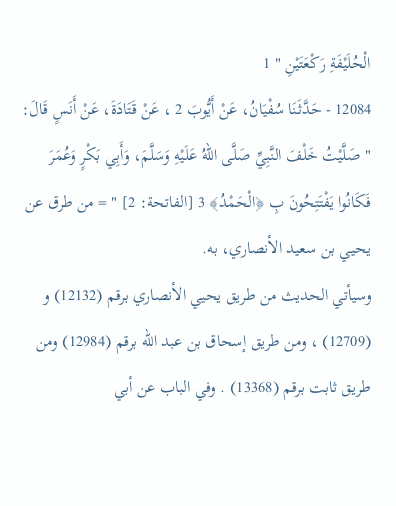الْحُلَيْفَةِ رَكْعَتَيْنِ " 1
12084 - حَدَّثَنَا سُفْيَانُ، عَنْ أَيُّوبَ 2 ، عَنْ قَتَادَةَ، عَنْ أَنَسٍ قَالَ: " صَلَّيْتُ خَلْفَ النَّبِيِّ صَلَّى اللهُ عَلَيْهِ وَسَلَّمَ، وَأَبِي بَكْرٍ وَعُمَرَ فَكَانُوا يَفْتَتِحُونَ بِ ﴿الْحَمْدُ﴾ 3 [الفاتحة: 2] " = من طرق عن يحيي بن سعيد الأنصاري، به.
وسيأتي الحديث من طريق يحيي الأنصاري برقم (12132) و (12709) ، ومن طريق إسحاق بن عبد الله برقم (12984) ومن طريق ثابت برقم (13368) . وفي الباب عن أبي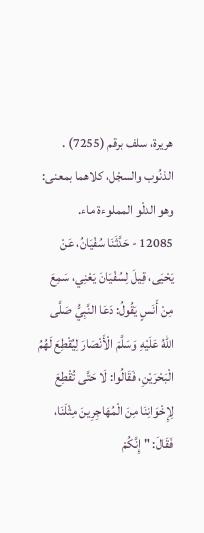هريرة، سلف برقم (7255) . الذنُوب والسجْل، كلاهما بمعنى: وهو الدلْو المملوءة ماء.
12085 - حَدَّثَنَا سُفْيَانُ، عَنْ يَحْيَى، قِيلَ لِسُفْيَانَ يَعْنِي، سَمِعَ مِنْ أَنَسٍ يَقُولُ: دَعَا النَّبِيُّ صَلَّى اللهُ عَلَيْهِ وَسَلَّمَ الْأَنْصَارَ لِيُقْطِعَ لَهُمُ الْبَحْرَيْنِ، فَقَالُوا: لَا حَتَّى تُقْطِعَ لِإِخْوَانِنَا مِنَ الْمُهَاجِرِينَ مِثْلَنَا، فَقَالَ: " إِنَّكُمْ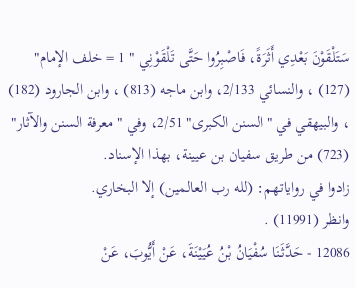سَتَلْقَوْنَ بَعْدِي أَثَرَةً، فَاصْبِرُوا حَتَّى تَلْقَوْنِي " 1 = خلف الإمام" (127) ، والنسائي 2/133، وابن ماجه (813) ، وابن الجارود (182) ، والبيهقي في "السنن الكبرى" 2/51، وفي "معرفة السنن والآثار" (723) من طريق سفيان بن عيينة، بهذا الإسناد.
زادوا في رواياتهم: (لله رب العالمين) إلا البخاري.
وانظر (11991) .
12086 - حَدَّثَنَا سُفْيَانُ بْنُ عُيَيْنَةَ، عَنْ أَيُّوبَ، عَنْ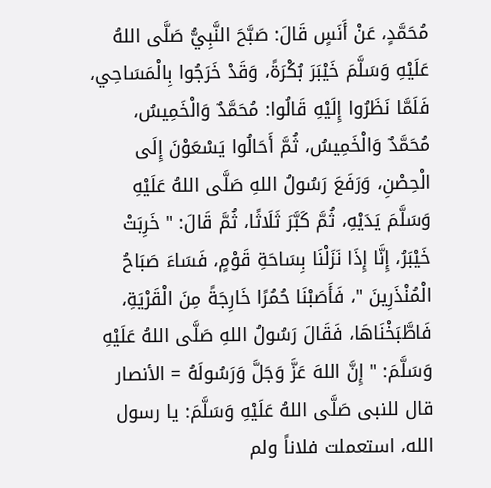مُحَمَّدٍ، عَنْ أَنَسٍ قَالَ: صَبَّحَ النَّبِيُّ صَلَّى اللهُ عَلَيْهِ وَسَلَّمَ خَيْبَرَ بُكْرَةً، وَقَدْ خَرَجُوا بِالْمَسَاحِي، فَلَمَّا نَظَرُوا إِلَيْهِ قَالُوا: مُحَمَّدٌ وَالْخَمِيسُ، مُحَمَّدٌ وَالْخَمِيسُ، ثُمَّ أَحَالُوا يَسْعَوْنَ إِلَى الْحِصْنِ، وَرَفَعَ رَسُولُ اللهِ صَلَّى اللهُ عَلَيْهِ وَسَلَّمَ يَدَيْهِ، ثُمَّ كَبَّرَ ثَلَاثًا، ثُمَّ قَالَ: " خَرِبَتْ خَيْبَرُ، إِنَّا إِذَا نَزَلْنَا بِسَاحَةِ قَوْمٍ، فَسَاءَ صَبَاحُ الْمُنْذَرِينَ "، فَأَصَبْنَا حُمُرًا خَارِجَةً مِنَ الْقَرْيَةِ، فَاطَّبَخْنَاهَا، فَقَالَ رَسُولُ اللهِ صَلَّى اللهُ عَلَيْهِ وَسَلَّمَ: " إِنَّ اللهَ عَزَّ وَجَلَّ وَرَسُولَهُ = الأنصار قال للنبى صَلَّى اللهُ عَلَيْهِ وَسَلَّمَ: يا رسول الله، استعملت فلاناً ولم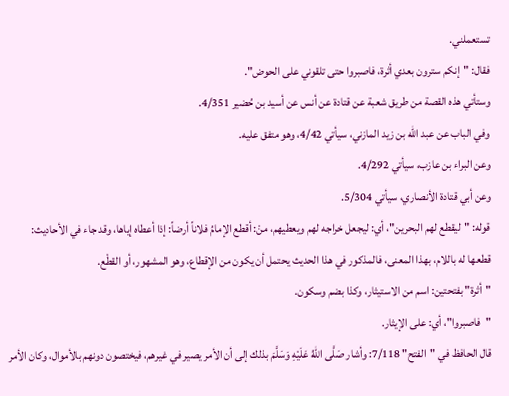تستعملني.
فقال: "إنكم سترون بعدي أثرة، فاصبروا حتى تلقوني على الحوض".
وستأتي هذه القصة من طريق شعبة عن قتادة عن أنس عن أسيد بن حُضير 4/351.
وفي الباب عن عبد الله بن زيد المازني، سيأتي 4/42، وهو متفق عليه.
وعن البراء بن عازب، سيأتي 4/292.
وعن أبي قتادة الأنصاري، سيأتي 5/304.
قوله: "ليقطع لهم البحرين"، أي: ليجعل خراجه لهم ويعطيهم، منْ: أقطع الإمامُ فلاناً أرضاً: إذا أعطاه إياها، وقد جاء في الأحاديث: قطعها له باللام، بهذا المعنى، فالمذكور في هذا الحديث يحتمل أن يكون من الإقطاع، وهو المشهور، أو القطْع.
"أثرة" بفتحتين: اسم من الاستيثار، وكذا بضم وسكون.
"فاصبروا"، أي: على الإيثار.
قال الحافظ في "الفتح" 7/118: وأشار صَلَّى اللهُ عَلَيْهِ وَسَلَّمَ بذلك إلى أن الأمر يصير في غيرهم، فيختصون دونهم بالأموال، وكان الأمر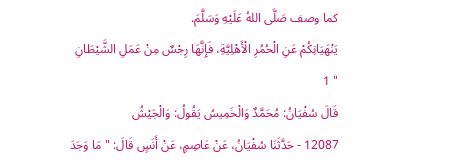كما وصف صَلَّى اللهُ عَلَيْهِ وَسَلَّمَ.
يَنْهَيَانِكُمْ عَنِ الْحُمُرِ الْأَهْلِيَّةِ، فَإِنَّهَا رِجْسٌ مِنْ عَمَلِ الشَّيْطَانِ " 1
قَالَ سُفْيَانُ: مُحَمَّدٌ وَالْخَمِيسُ يَقُولُ: وَالْجَيْشُ
12087 - حَدَّثَنَا سُفْيَانُ، عَنْ عَاصِمٍ، عَنْ أَنَسٍ قَالَ: " مَا وَجَدَ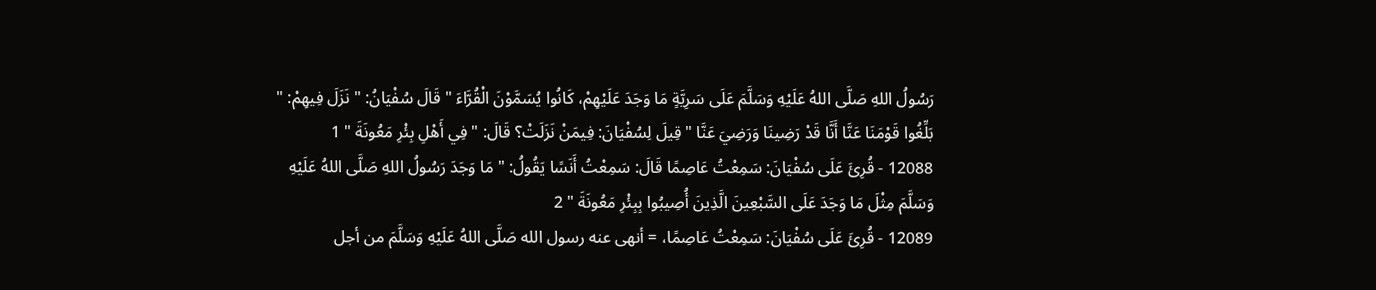رَسُولُ اللهِ صَلَّى اللهُ عَلَيْهِ وَسَلَّمَ عَلَى سَرِيَّةٍ مَا وَجَدَ عَلَيْهِمْ، كَانُوا يُسَمَّوْنَ الْقُرَّاءَ " قَالَ سُفْيَانُ: " نَزَلَ فِيهِمْ: " بَلِّغُوا قَوْمَنَا عَنَّا أَنَّا قَدْ رَضِينَا وَرَضِيَ عَنَّا " قِيلَ لِسُفْيَانَ: فِيمَنْ نَزَلَتْ؟ قَالَ: " فِي أَهْلِ بِئْرِ مَعُونَةَ " 1
12088 - قُرِئَ عَلَى سُفْيَانَ: سَمِعْتُ عَاصِمًا قَالَ: سَمِعْتُ أَنَسًا يَقُولُ: " مَا وَجَدَ رَسُولُ اللهِ صَلَّى اللهُ عَلَيْهِ وَسَلَّمَ مِثْلَ مَا وَجَدَ عَلَى السَّبْعِينَ الَّذِينَ أُصِيبُوا بِبِئْرِ مَعُونَةَ " 2
12089 - قُرِئَ عَلَى سُفْيَانَ: سَمِعْتُ عَاصِمًا، = أنهى عنه رسول الله صَلَّى اللهُ عَلَيْهِ وَسَلَّمَ من أجل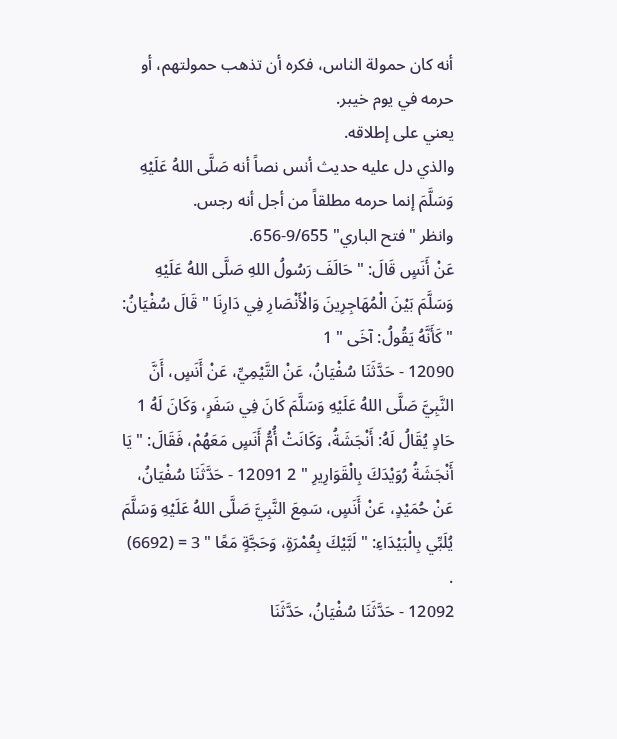أنه كان حمولة الناس، فكره أن تذهب حمولتهم، أو حرمه في يوم خيبر.
يعني على إطلاقه.
والذي دل عليه حديث أنس نصاً أنه صَلَّى اللهُ عَلَيْهِ وَسَلَّمَ إنما حرمه مطلقاً من أجل أنه رجس.
وانظر "فتح الباري" 9/655-656.
عَنْ أَنَسٍ قَالَ: " حَالَفَ رَسُولُ اللهِ صَلَّى اللهُ عَلَيْهِ وَسَلَّمَ بَيْنَ الْمُهَاجِرِينَ وَالْأَنْصَارِ فِي دَارِنَا " قَالَ سُفْيَانُ: " كَأَنَّهُ يَقُولُ: آخَى " 1
12090 - حَدَّثَنَا سُفْيَانُ، عَنْ التَّيْمِيِّ، عَنْ أَنَسٍ، أَنَّ النَّبِيَّ صَلَّى اللهُ عَلَيْهِ وَسَلَّمَ كَانَ فِي سَفَرٍ، وَكَانَ لَهُ 1 حَادٍ يُقَالُ لَهُ: أَنْجَشَةُ، وَكَانَتْ أُمُّ أَنَسٍ مَعَهُمْ، فَقَالَ: " يَا أَنْجَشَةُ رُوَيْدَكَ بِالْقَوَارِيرِ " 2 12091 - حَدَّثَنَا سُفْيَانُ، عَنْ حُمَيْدٍ، عَنْ أَنَسٍ، سَمِعَ النَّبِيَّ صَلَّى اللهُ عَلَيْهِ وَسَلَّمَ يُلَبِّي بِالْبَيْدَاءِ: " لَبَّيْكَ بِعُمْرَةٍ، وَحَجَّةٍ مَعًا " 3 = (6692) .
12092 - حَدَّثَنَا سُفْيَانُ، حَدَّثَنَا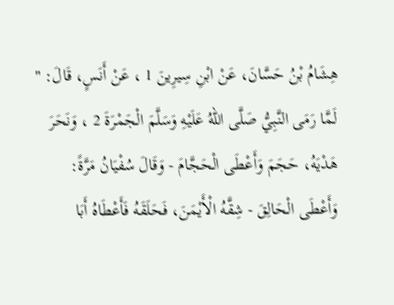هِشَامُ بْنُ حَسَّانَ، عَنْ ابْنِ سِيرِينَ 1 ، عَنْ أَنَسٍ، قَالَ: " لَمَّا رَمَى النَّبِيُّ صَلَّى اللهُ عَلَيْهِ وَسَلَّمَ الْجَمْرَةَ 2 ، وَنَحَرَ هَدْيَهُ، حَجَمَ وَأَعْطَى الْحَجَّامَ - وَقَالَ سُفْيَانُ مَرَّةً: وَأَعْطَى الْحَالِقَ - شِقَّهُ الْأَيْمَنَ، فَحَلَقَهُ فَأَعْطَاهُ أَبَا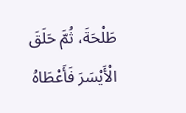طَلْحَةَ، ثُمَّ حَلَقَ الْأَيْسَرَ فَأَعْطَاهُ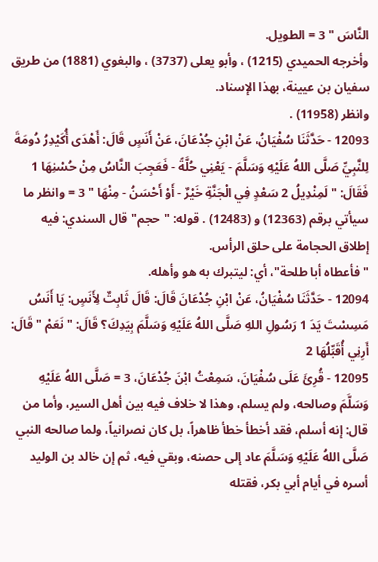النَّاسَ " 3 = الطويل.
وأخرجه الحميدي (1215) ، وأبو يعلى (3737) ، والبغوي (1881) من طريق سفيان بن عيينة، بهذا الإسناد.
وانظر (11958) .
12093 - حَدَّثَنَا سُفْيَانُ، عَنْ ابْنِ جُدْعَانَ، عَنْ أَنَسٍ قَالَ: أَهْدَى أُكَيْدِرُ دُومَةَ لِلنَّبِيِّ صَلَّى اللهُ عَلَيْهِ وَسَلَّمَ - يَعْنِي حُلَّةً - فَعَجِبَ النَّاسُ مِنْ حُسْنِهَا 1 فَقَالَ: " لَمِنْدِيلُ 2 سَعْدٍ فِي الْجَنَّةِ خَيْرٌ - أَوْ أَحْسَنُ - مِنْهَا " 3 = وانظر ما سيأتي برقم (12363) و (12483) . قوله: "حجم" قال السندي: فيه إطلاق الحجامة على حلق الرأس.
"فأعطاه أبا طلحة"، أي: ليتبرك به هو وأهله.
12094 - حَدَّثَنَا سُفْيَانُ، عَنْ ابْنِ جُدْعَانَ قَالَ: قَالَ ثَابِتٌ لِأَنَسٍ: يَا أَنَسُ مَسِسْتَ يَدَ 1 رَسُولِ اللهِ صَلَّى اللهُ عَلَيْهِ وَسَلَّمَ بِيَدِكَ؟ قَالَ: " نَعَمْ " قَالَ: أَرِنِي أُقَبِّلُهَا 2
12095 - قُرِئَ عَلَى سُفْيَانَ، سَمِعْتُ ابْنَ جُدْعَانَ، 3 = صَلَّى اللهُ عَلَيْهِ وَسَلَّمَ وصالحه، ولم يسلم، وهذا لا خلاف فيه بين أهل السير، وأما من قال: إنه أسلم، فقد أخطأ خطأ ظاهراً، بل كان نصرانياً، ولما صالحه النبي صَلَّى اللهُ عَلَيْهِ وَسَلَّمَ عاد إلى حصنه، وبقي فيه، ثم إن خالد بن الوليد أسره في أيام أبي بكر، فقتله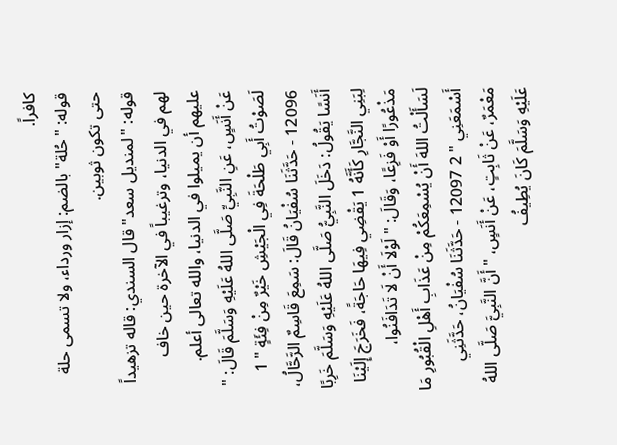كافراً.
قوله: "حُلة" بالضم: إزار ورداء، ولا تسمى حلة حتى تكون ثوبين.
قوله: "لمنديل سعد" قال السندي: قاله تزهيداً لهم في الدنيا، وترغيباً في الآخرة حين خاف عليهم أن يميلوا في الدنيا، والله تعالى أعلم.
عَنْ أَنَسٍ، عَنِ النَّبِيِّ صَلَّى اللهُ عَلَيْهِ وَسَلَّمَ قَالَ: " لَصَوْتُ أَبِي طَلْحَةَ فِي الْجَيْشِ خَيْرٌ مِنْ فِئَةٍ " 1 12096 - حَدَّثَنَا سُفْيَانُ قَالَ: سَمِعَ قَاسِمٌ الرَّحَّالُ،
أَنَسًا يَقُولُ: دَخَلَ النَّبِيُّ صَلَّى اللهُ عَلَيْهِ وَسَلَّمَ خَرِبًا لِبَنِي النَّجَّارِ كَأَنَّهُ 1 يَقْضِي فِيهَا حَاجَةً، فَخَرَجَ إِلَيْنَا مَذْعُورًا أَوْ فَزِعًا، وَقَالَ: " لَوْلَا أَنْ لَا تَدَافَنُوا، لَسَأَلْتُ اللهَ أَنْ يُسْمِعَكُمْ مِنْ عَذَابِ أَهْلِ الْقُبُورِ مَا أَسْمَعَنِي " 2 12097 - حَدَّثَنَا سُفْيَانُ، حَدَّثَنِي مَعْمَرٌ، عَنْ ثَابِتٍ، عَنْ أَنَسٍ، " أَنَّ النَّبِيَّ صَلَّى اللهُ عَلَيْهِ وَسَلَّمَ كَانَ يُطِيفُ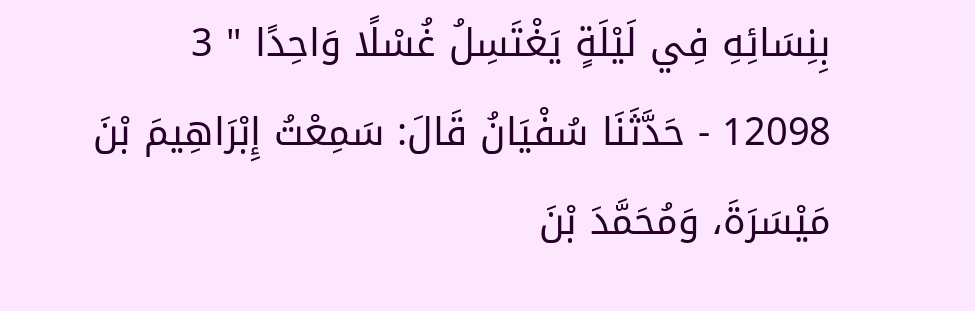بِنِسَائِهِ فِي لَيْلَةٍ يَغْتَسِلُ غُسْلًا وَاحِدًا " 3
12098 - حَدَّثَنَا سُفْيَانُ قَالَ: سَمِعْتُ إِبْرَاهِيمَ بْنَ مَيْسَرَةَ، وَمُحَمَّدَ بْنَ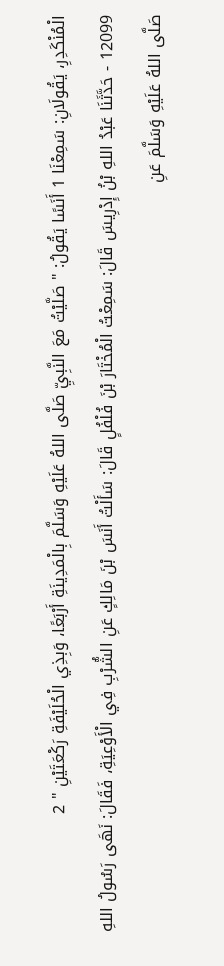الْمُنْكَدِرِ، يَقُولَانِ: سَمِعْنَا 1 أَنَسًا يَقُولُ: " صَلَّيْتُ مَعَ النَّبِيِّ صَلَّى اللهُ عَلَيْهِ وَسَلَّمَ بِالْمَدِينَةِ أَرْبَعًا، وَبِذِي الْحُلَيْفَةِ رَكْعَتَيْنِ " 2
12099 - حَدَّثَنَا عَبْدُ اللهِ بْنُ إِدْرِيسَ قَالَ: سَمِعْتُ الْمُخْتَارَ بْنَ فُلْفُلٍ قَالَ: سَأَلْتُ أَنَسَ بْنَ مَالِكٍ عَنِ الشُّرْبِ فِي الْأَوْعِيَةِ، فَقَالَ: نَهَى رَسُولُ اللهِ صَلَّى اللهُ عَلَيْهِ وَسَلَّمَ عَنِ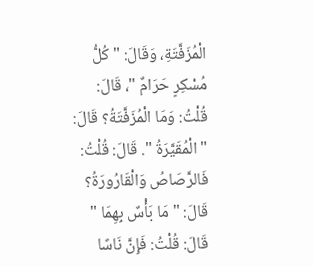الْمُزَفَّتَةِ، وَقَالَ: " كُلُّ مُسْكِرٍ حَرَامٌ "، قَالَ: قُلْتُ: وَمَا الْمُزَفَّتَةُ؟ قَالَ: " الْمُقَيَّرَةُ ". قَالَ: قُلْتُ: فَالرَّصَاصُ وَالْقَارُورَةُ؟ قَالَ: " مَا بَأْسٌ بِهِمَا " قَالَ: قُلْتُ: فَإِنَّ نَاسًا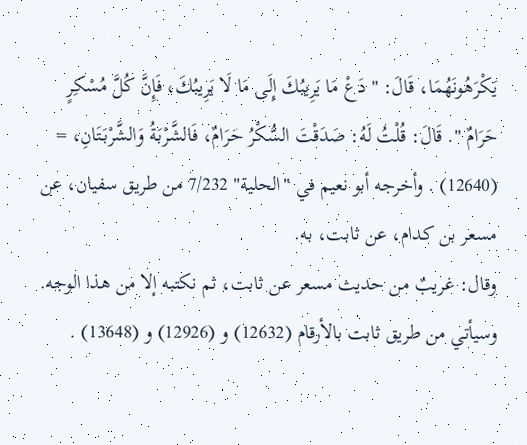يَكْرَهُونَهُمَا، قَالَ: " دَعْ مَا يَرِيبُكَ إِلَى مَا لَا يَرِيبُكَ، فَإِنَّ كُلَّ مُسْكِرٍ حَرَامٌ ". قَالَ: قُلْتُ لَهُ: صَدَقْتَ السُّكْرُ حَرَامٌ، فَالشَّرْبَةُ وَالشَّرْبَتَانِ، = (12640) . وأخرجه أبو نعيم في "الحلية" 7/232 من طريق سفيان، عن مسعر بن كدام، عن ثابت، به.
وقال: غريبٌ من حديث مسعر عن ثابت، ثم نكتبه إلا من هذا الوجه.
وسيأتي من طريق ثابت بالأرقام (12632) و (12926) و (13648) .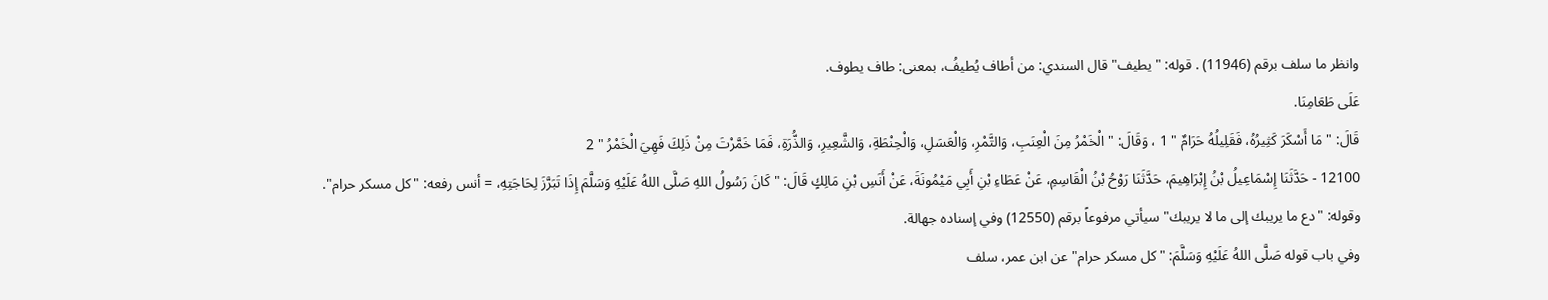وانظر ما سلف برقم (11946) . قوله: "يطيف" قال السندي: من أطاف يُطيفُ، بمعنى: طاف يطوف.
عَلَى طَعَامِنَا.
قَالَ: " مَا أَسْكَرَ كَثِيرُهُ، فَقَلِيلُهُ حَرَامٌ " 1 ، وَقَالَ: " الْخَمْرُ مِنَ الْعِنَبِ، وَالتَّمْرِ، وَالْعَسَلِ، وَالْحِنْطَةِ، وَالشَّعِيرِ، وَالذُّرَةِ، فَمَا خَمَّرْتَ مِنْ ذَلِكَ فَهِيَ الْخَمْرُ " 2
12100 - حَدَّثَنَا إِسْمَاعِيلُ بْنُ إِبْرَاهِيمَ، حَدَّثَنَا رَوْحُ بْنُ الْقَاسِمِ، عَنْ عَطَاءِ بْنِ أَبِي مَيْمُونَةَ، عَنْ أَنَسِ بْنِ مَالِكٍ قَالَ: " كَانَ رَسُولُ اللهِ صَلَّى اللهُ عَلَيْهِ وَسَلَّمَ إِذَا تَبَرَّزَ لِحَاجَتِهِ، = أنس رفعه: "كل مسكر حرام".
وقوله: "دع ما يريبك إلى ما لا يريبك" سيأتي مرفوعاً برقم (12550) وفي إسناده جهالة.
وفي باب قوله صَلَّى اللهُ عَلَيْهِ وَسَلَّمَ: "كل مسكر حرام" عن ابن عمر، سلف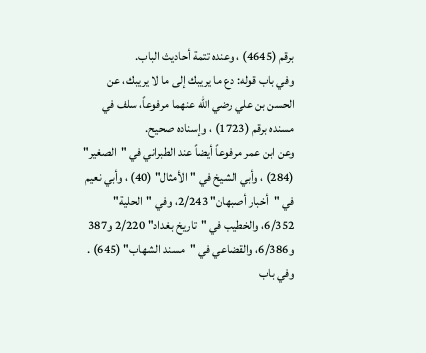برقم (4645) ، وعنده تتمة أحاديث الباب.
وفي باب قوله: دع ما يريبك إلى ما لا يريبك، عن الحسن بن علي رضي الله عنهما مرفوعاً، سلف في مسنده برقم (1723) ، وإسناده صحيح.
وعن ابن عمر مرفوعاً أيضاً عند الطبراني في "الصغير" (284) ، وأبي الشيخ في "الأمثال" (40) ، وأبي نعيم في "أخبار أصبهان" 2/243، وفي "الحلية" 6/352، والخطيب في "تاريخ بغداد" 2/220 و387 و6/386، والقضاعي في "مسند الشهاب" (645) .
وفي باب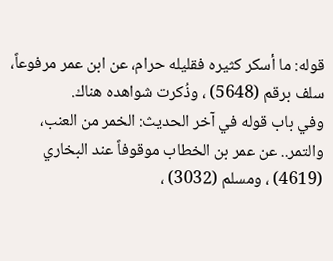قوله: ما أسكر كثيره فقليله حرام، عن ابن عمر مرفوعاً، سلف برقم (5648) ، وذُكرت شواهده هناك.
وفي باب قوله في آخر الحديث: الخمر من العنب، والتمر.. عن عمر بن الخطاب موقوفاً عند البخاري (4619) ، ومسلم (3032) ،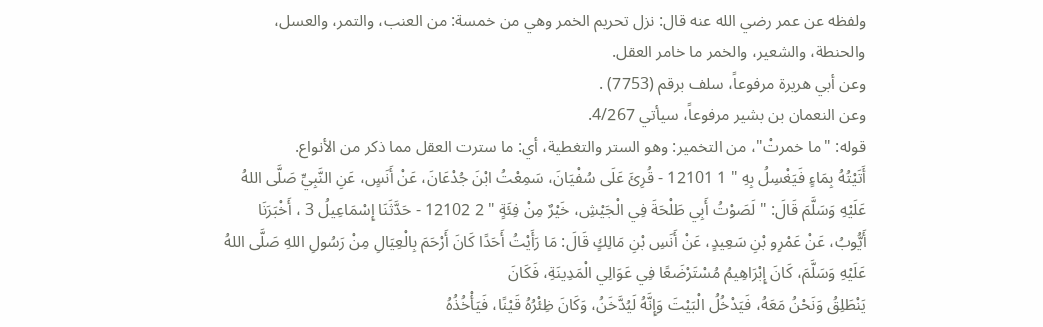ولفظه عن عمر رضي الله عنه قال: نزل تحريم الخمر وهي من خمسة: من العنب، والتمر، والعسل، والحنطة، والشعير، والخمر ما خامر العقل.
وعن أبي هريرة مرفوعاً، سلف برقم (7753) .
وعن النعمان بن بشير مرفوعاً، سيأتي 4/267.
قوله: "ما خمرتْ"، من التخمير: وهو الستر والتغطية، أي: ما سترت العقل مما ذكر من الأنواع.
أَتَيْتُهُ بِمَاءٍ فَيَغْسِلُ بِهِ " 1 12101 - قُرِئَ عَلَى سُفْيَانَ، سَمِعْتُ ابْنَ جُدْعَانَ، عَنْ أَنَسٍ، عَنِ النَّبِيِّ صَلَّى اللهُ عَلَيْهِ وَسَلَّمَ قَالَ: " لَصَوْتُ أَبِي طَلْحَةَ فِي الْجَيْشِ، خَيْرٌ مِنْ فِئَةٍ " 2 12102 - حَدَّثَنَا إِسْمَاعِيلُ 3 ، أَخْبَرَنَا أَيُّوبُ، عَنْ عَمْرِو بْنِ سَعِيدٍ، عَنْ أَنَسِ بْنِ مَالِكٍ قَالَ: مَا رَأَيْتُ أَحَدًا كَانَ أَرْحَمَ بِالْعِيَالِ مِنْ رَسُولِ اللهِ صَلَّى اللهُ عَلَيْهِ وَسَلَّمَ، كَانَ إِبْرَاهِيمُ مُسْتَرْضَعًا فِي عَوَالِي الْمَدِينَةِ، فَكَانَ
يَنْطَلِقُ وَنَحْنُ مَعَهُ، فَيَدْخُلُ الْبَيْتَ وَإِنَّهُ لَيُدَّخَنُ، وَكَانَ ظِئْرُهُ قَيْنًا، فَيَأْخُذُهُ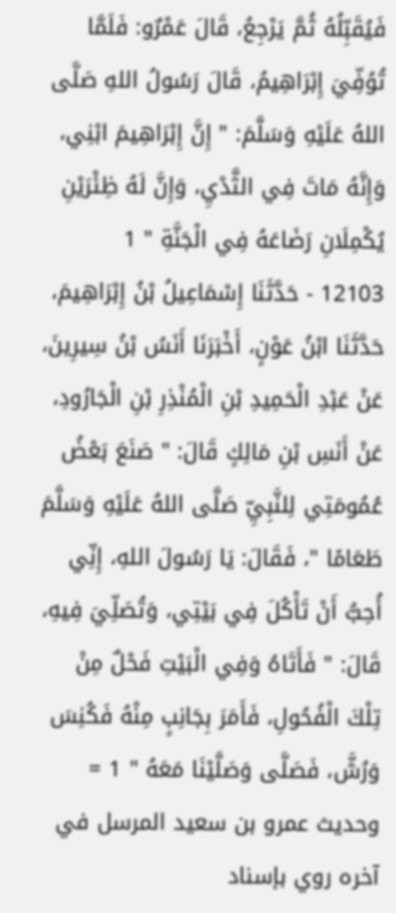فَيُقَبِّلُهُ ثُمَّ يَرْجِعُ، قَالَ عَمْرٌو: فَلَمَّا تُوُفِّيَ إِبْرَاهِيمُ، قَالَ رَسُولُ اللهِ صَلَّى اللهُ عَلَيْهِ وَسَلَّمَ: " إِنَّ إِبْرَاهِيمَ ابْنِي، وَإِنَّهُ مَاتَ فِي الثَّدْيِ، وَإِنَّ لَهُ ظِئْرَيْنِ يُكْمِلَانِ رَضَاعَهُ فِي الْجَنَّةِ " 1
12103 - حَدَّثَنَا إِسْمَاعِيلُ بْنُ إِبْرَاهِيمَ، حَدَّثَنَا ابْنُ عَوْنٍ، أَخْبَرَنَا أَنَسُ بْنُ سِيرِينَ، عَنْ عَبْدِ الْحَمِيدِ بْنِ الْمُنْذِرِ بْنِ الْجَارُودِ، عَنْ أَنَسِ بْنِ مَالِكٍ قَالَ: " صَنَعَ بَعْضُ عُمُومَتِي لِلنَّبِيِّ صَلَّى اللهُ عَلَيْهِ وَسَلَّمَ طَعَامًا "، فَقَالَ: يَا رَسُولَ اللهِ، إِنِّي أُحِبُّ أَنْ تَأْكُلَ فِي بَيْتِي، وَتُصَلِّيَ فِيهِ، قَالَ: " فَأَتَاهُ وَفِي الْبَيْتِ فَحْلٌ مِنْ تِلْكَ الْفُحُولِ، فَأَمَرَ بِجَانِبٍ مِنْهُ فَكُنِسَ وَرُشَّ، فَصَلَّى وَصَلَّيْنَا مَعَهُ " 1 = وحديث عمرو بن سعيد المرسل في آخره روي بإسناد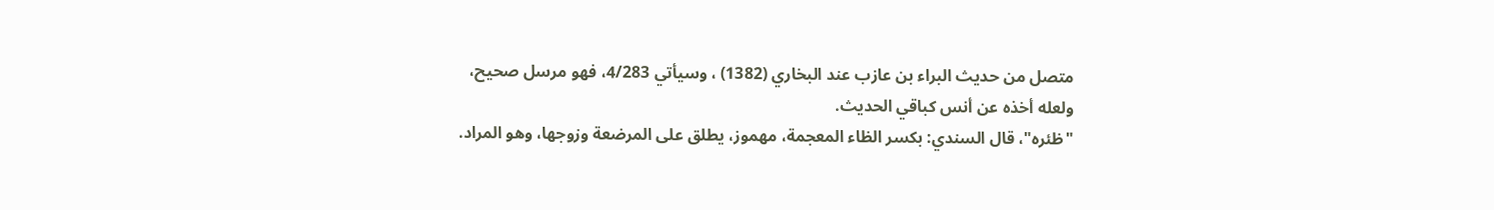متصل من حديث البراء بن عازب عند البخاري (1382) ، وسيأتي 4/283، فهو مرسل صحيح، ولعله أخذه عن أنس كباقي الحديث.
"ظئره"، قال السندي: بكسر الظاء المعجمة، مهموز، يطلق على المرضعة وزوجها، وهو المراد.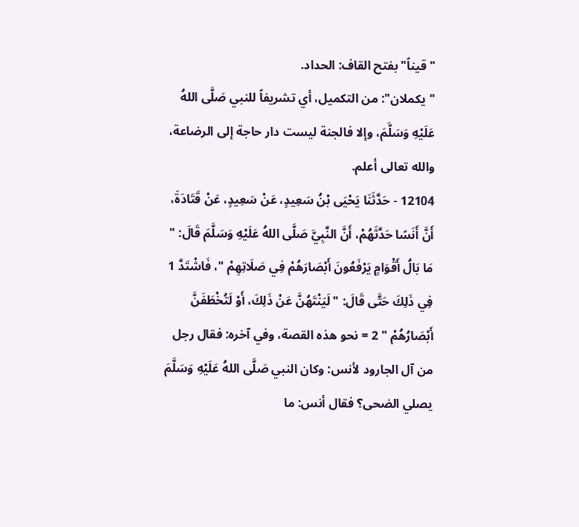"قيناً" بفتح القاف: الحداد.
"يكملان": من التكميل، أي تشريفاً للنبي صَلَّى اللهُ عَلَيْهِ وَسَلَّمَ، وإلا فالجنة ليست دار حاجة إلى الرضاعة، والله تعالى أعلم.
12104 - حَدَّثَنَا يَحْيَى بْنُ سَعِيدٍ، عَنْ سَعِيدٍ، عَنْ قَتَادَةَ، أَنَّ أَنَسًا حَدَّثَهُمْ، أَنَّ النَّبِيَّ صَلَّى اللهُ عَلَيْهِ وَسَلَّمَ قَالَ: " مَا بَالُ أَقْوَامٍ يَرْفَعُونَ أَبْصَارَهُمْ فِي صَلَاتِهِمْ "، فَاشْتَدَّ 1 فِي ذَلِكَ حَتَّى قَالَ: " لَيَنْتَهُنَّ عَنْ ذَلِكَ، أَوْ لَتُخْطَفَنَّ أَبْصَارُهُمْ " 2 = نحو هذه القصة، وفي آخره: فقال رجل من آل الجارود لأنس: وكان النبي صَلَّى اللهُ عَلَيْهِ وَسَلَّمَ يصلي الضحى؟ فقال أنس: ما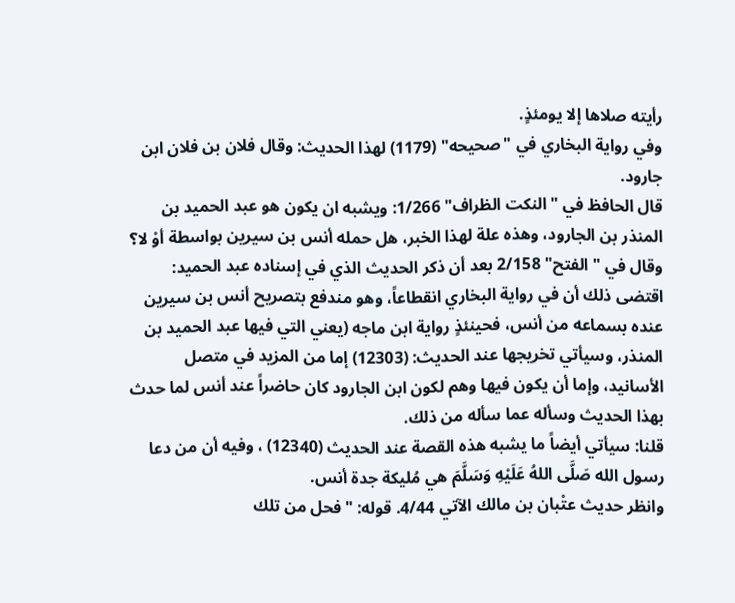رأيته صلاها إلا يومئذٍ.
وفي رواية البخاري في "صحيحه" (1179) لهذا الحديث: وقال فلان بن فلان ابن جارود.
قال الحافظ في "النكت الظراف" 1/266: ويشبه ان يكون هو عبد الحميد بن المنذر بن الجارود، وهذه علة لهذا الخبر، هل حمله أنس بن سيرين بواسطة أوْ لا؟ وقال في "الفتح" 2/158 بعد أن ذكر الحديث الذي في إسناده عبد الحميد: اقتضى ذلك أن في رواية البخاري انقطاعاً، وهو مندفع بتصريح أنس بن سيرين عنده بسماعه من أنس، فحينئذٍ رواية ابن ماجه (يعني التي فيها عبد الحميد بن المنذر، وسيأتي تخريجها عند الحديث: (12303) إما من المزيد في متصل الأسانيد، وإما أن يكون فيها وهم لكون ابن الجارود كان حاضراً عند أنس لما حدث بهذا الحديث وسأله عما سأله من ذلك.
قلنا: سيأتي أيضاً ما يشبه هذه القصة عند الحديث (12340) ، وفيه أن من دعا رسول الله صَلَّى اللهُ عَلَيْهِ وَسَلَّمَ هي مُليكة جدة أنس.
وانظر حديث عتْبان بن مالك الآتي 4/44. قوله: "فحل من تلك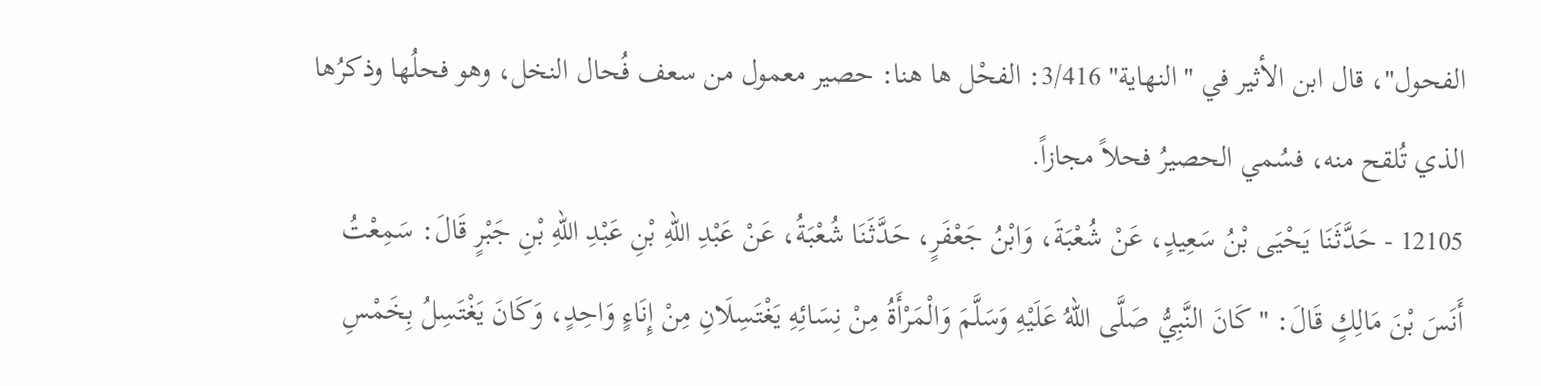الفحول"، قال ابن الأثير في "النهاية" 3/416: الفحْل ها هنا: حصير معمول من سعف فُحال النخل، وهو فحلُها وذكرُها الذي تُلقح منه، فسُمي الحصيرُ فحلاً مجازاً.
12105 - حَدَّثَنَا يَحْيَى بْنُ سَعِيدٍ، عَنْ شُعْبَةَ، وَابْنُ جَعْفَرٍ، حَدَّثَنَا شُعْبَةُ، عَنْ عَبْدِ اللهِ بْنِ عَبْدِ اللهِ بْنِ جَبْرٍ قَالَ: سَمِعْتُ أَنَسَ بْنَ مَالِكٍ قَالَ: " كَانَ النَّبِيُّ صَلَّى اللهُ عَلَيْهِ وَسَلَّمَ وَالْمَرْأَةُ مِنْ نِسَائِهِ يَغْتَسِلَانِ مِنْ إِنَاءٍ وَاحِدٍ، وَكَانَ يَغْتَسِلُ بِخَمْسِ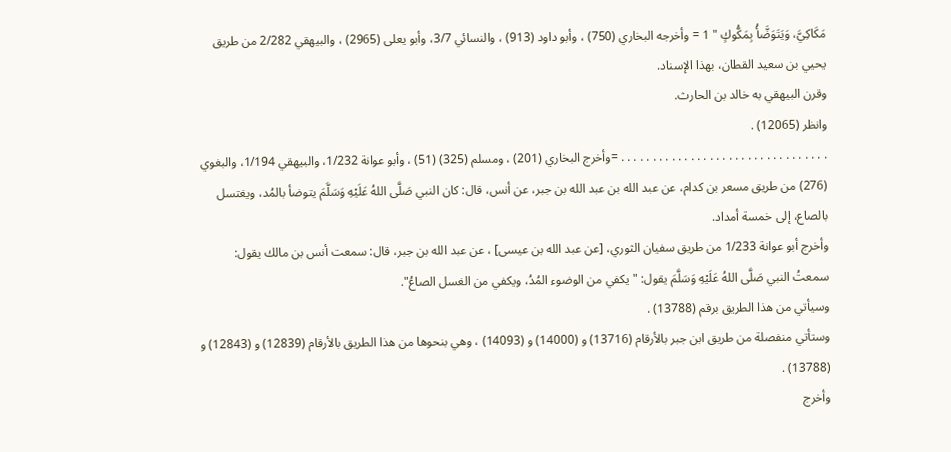مَكَاكِيَّ، وَيَتَوَضَّأُ بِمَكُّوكٍ " 1 = وأخرجه البخاري (750) ، وأبو داود (913) ، والنسائي 3/7، وأبو يعلى (2965) ، والبيهقي 2/282 من طريق يحيي بن سعيد القطان، بهذا الإسناد.
وقرن البيهقي به خالد بن الحارث.
وانظر (12065) .
. . . . . . . . . . . . . . . . . . . . . . . . . . . . . . . . . =وأخرج البخاري (201) ، ومسلم (325) (51) ، وأبو عوانة 1/232، والبيهقي 1/194، والبغوي (276) من طريق مسعر بن كدام، عن عبد الله بن عبد الله بن جبر، عن أنس، قال: كان النبي صَلَّى اللهُ عَلَيْهِ وَسَلَّمَ يتوضأ بالمُد، ويغتسل بالصاع، إلى خمسة أمداد.
وأخرج أبو عوانة 1/233 من طريق سفيان الثوري، [عن عبد الله بن عيسى] ، عن عبد الله بن جبر، قال: سمعت أنس بن مالك يقول: سمعتُ النبي صَلَّى اللهُ عَلَيْهِ وَسَلَّمَ يقول: "يكفي من الوضوء المُدُ، ويكفي من الغسل الصاعُ".
وسيأتي من هذا الطريق برقم (13788) .
وستأتي منفصلة من طريق ابن جبر بالأرقام (13716) و (14000) و (14093) ، وهي بنحوها من هذا الطريق بالأرقام (12839) و (12843) و (13788) .
وأخرج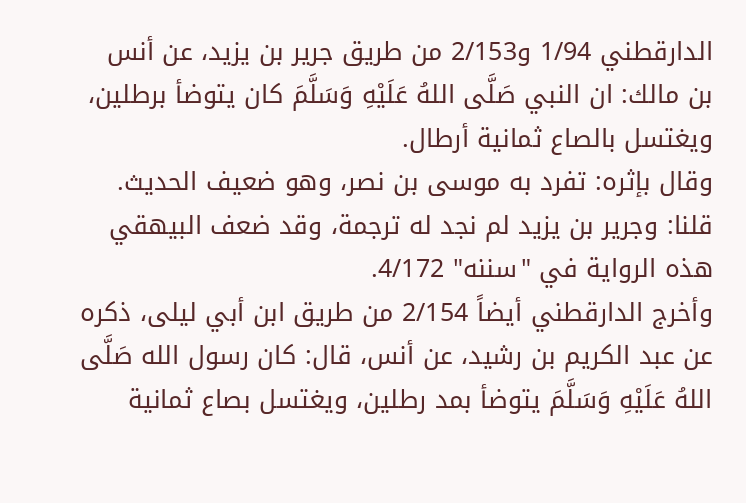الدارقطني 1/94 و2/153 من طريق جرير بن يزيد، عن أنس بن مالك: ان النبي صَلَّى اللهُ عَلَيْهِ وَسَلَّمَ كان يتوضأ برطلين، ويغتسل بالصاع ثمانية أرطال.
وقال بإثره: تفرد به موسى بن نصر، وهو ضعيف الحديث.
قلنا: وجرير بن يزيد لم نجد له ترجمة، وقد ضعف البيهقي هذه الرواية في "سننه" 4/172.
وأخرج الدارقطني أيضاً 2/154 من طريق ابن أبي ليلى، ذكره عن عبد الكريم بن رشيد، عن أنس، قال: كان رسول الله صَلَّى اللهُ عَلَيْهِ وَسَلَّمَ يتوضأ بمد رطلين، ويغتسل بصاع ثمانية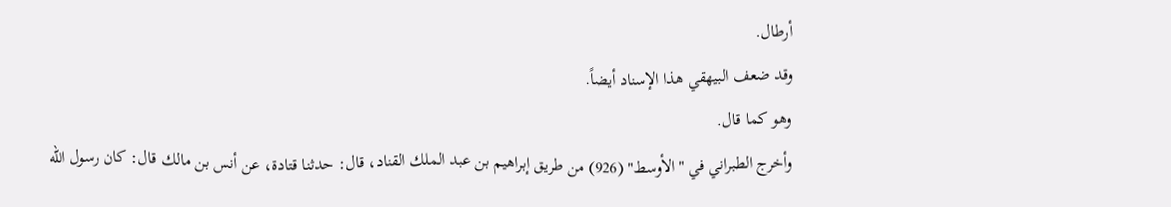أرطال.
وقد ضعف البيهقي هذا الإسناد أيضاً.
وهو كما قال.
وأخرج الطبراني في "الأوسط" (926) من طريق إبراهيم بن عبد الملك القناد، قال: حدثنا قتادة، عن أنس بن مالك قال: كان رسول الله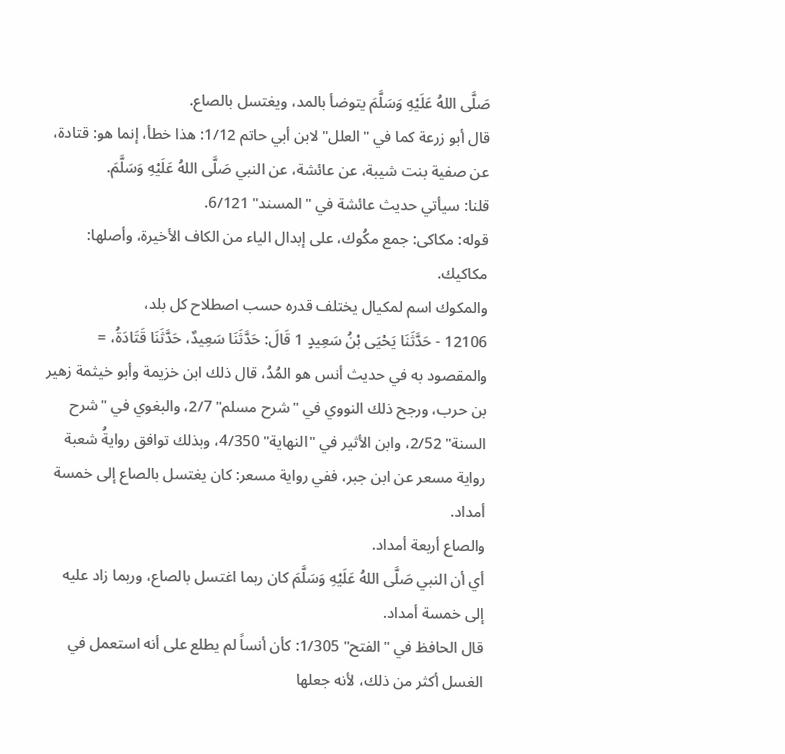صَلَّى اللهُ عَلَيْهِ وَسَلَّمَ يتوضأ بالمد، ويغتسل بالصاع.
قال أبو زرعة كما في "العلل" لابن أبي حاتم 1/12: هذا خطأ، إنما هو: قتادة، عن صفية بنت شيبة، عن عائشة، عن النبي صَلَّى اللهُ عَلَيْهِ وَسَلَّمَ.
قلنا: سيأتي حديث عائشة في "المسند" 6/121.
قوله: مكاكى: جمع مكُوك، على إبدال الياء من الكاف الأخيرة، وأصلها: مكاكيك.
والمكوك اسم لمكيال يختلف قدره حسب اصطلاح كل بلد،
12106 - حَدَّثَنَا يَحْيَى بْنُ سَعِيدٍ 1 قَالَ: حَدَّثَنَا سَعِيدٌ، حَدَّثَنَا قَتَادَةُ، = والمقصود به في حديث أنس هو المُدُ، قال ذلك ابن خزيمة وأبو خيثمة زهير بن حرب، ورجح ذلك النووي في "شرح مسلم" 2/7، والبغوي في "شرح السنة" 2/52، وابن الأثير في "النهاية" 4/350، وبذلك توافق روايةُ شعبة رواية مسعر عن ابن جبر، ففي رواية مسعر: كان يغتسل بالصاع إلى خمسة أمداد.
والصاع أربعة أمداد.
أي أن النبي صَلَّى اللهُ عَلَيْهِ وَسَلَّمَ كان ربما اغتسل بالصاع، وربما زاد عليه إلى خمسة أمداد.
قال الحافظ في "الفتح" 1/305: كأن أنساً لم يطلع على أنه استعمل في الغسل أكثر من ذلك، لأنه جعلها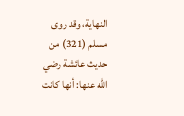النهاية، وقد روى مسلم (321) من حديث عائشة رضي الله عنها: أنها كانت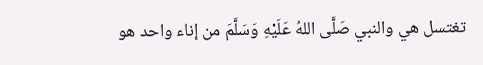تغتسل هي والنبي صَلَّى اللهُ عَلَيْهِ وَسَلَّمَ من إناء واحد هو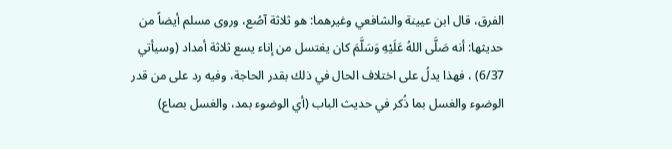الفرق، قال ابن عيينة والشافعي وغيرهما: هو ثلاثة آصُع، وروى مسلم أيضاً من حديثها: أنه صَلَّى اللهُ عَلَيْهِ وَسَلَّمَ كان يغتسل من إناء يسع ثلاثة أمداد (وسيأتي 6/37) ، فهذا يدلُ على اختلاف الحال في ذلك بقدر الحاجة، وفيه رد على من قدر الوضوء والغسل بما ذُكر في حديث الباب (أي الوضوء بمد، والغسل بصاع)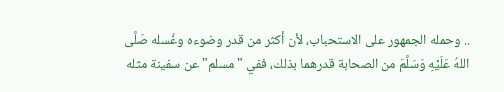.. وحمله الجمهور على الاستحباب، لأن أكثر من قدر وضوءه وغُسله صَلَّى اللهُ عَلَيْهِ وَسَلَّمَ من الصحابة قدرهما بذلك، ففي "مسلم" عن سفينة مثله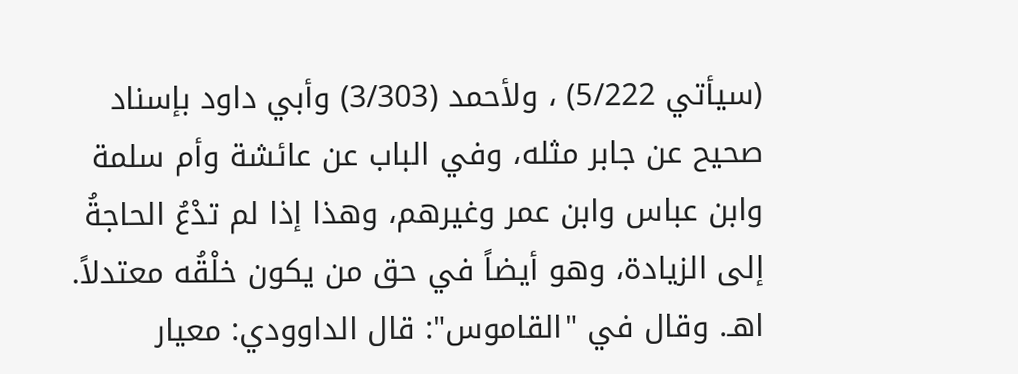(سيأتي 5/222) ، ولأحمد (3/303) وأبي داود بإسناد صحيح عن جابر مثله، وفي الباب عن عائشة وأم سلمة وابن عباس وابن عمر وغيرهم، وهذا إذا لم تدْعُ الحاجةُ إلى الزيادة، وهو أيضاً في حق من يكون خلْقُه معتدلاً.
اهـ. وقال في "القاموس": قال الداوودي: معيار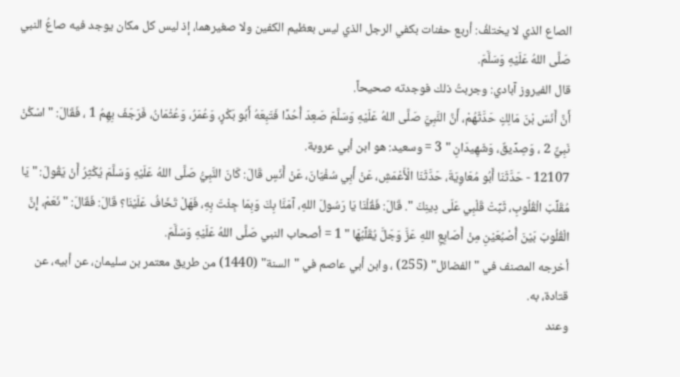الصاع الذي لا يختلفُ: أربع حفنات بكفي الرجل الذي ليس بعظيم الكفين ولا صغيرهما، إذ ليس كل مكان يوجد فيه صاعُ النبي صَلَّى اللهُ عَلَيْهِ وَسَلَّمَ.
قال الفيروز آبادي: وجربتُ ذلك فوجدته صحيحاً.
أَنَّ أَنَسَ بْنَ مَالِكٍ حَدَّثَهُمْ، أَنَّ النَّبِيَّ صَلَّى اللهُ عَلَيْهِ وَسَلَّمَ صَعِدَ أُحُدًا فَتَبِعَهُ أَبُو بَكْرٍ، وَعُمَرُ، وَعُثْمَانُ، فَرَجَفَ بِهِمُ 1 ، فَقَالَ: " اسْكُنْ نَبِيٌّ 2 ، وَصِدِّيقٌ، وَشَهِيدَانِ " 3 = وسعيد: هو ابن أبي عروبة.
12107 - حَدَّثَنَا أَبُو مُعَاوِيَةَ، حَدَّثَنَا الْأَعْمَشِ، عَنْ أَبِي سُفْيَانَ، عَنْ أَنَسٍ قَالَ: كَانَ النَّبِيُّ صَلَّى اللهُ عَلَيْهِ وَسَلَّمَ يُكْثِرُ أَنْ يَقُولَ: " يَا مُقَلِّبَ الْقُلُوبِ، ثَبِّتْ قَلْبِي عَلَى دِينِكَ ". قَالَ: فَقُلْنَا يَا رَسُولَ اللهِ، آمَنَّا بِكَ وَبِمَا جِئْتَ بِهِ، فَهَلْ تَخَافُ عَلَيْنَا؟ قَالَ: فَقَالَ: " نَعَمْ، إِنَّ الْقُلُوبَ بَيْنَ أُصْبُعَيْنِ مِنْ أَصَابِعِ اللهِ عَزَّ وَجَلَّ يُقَلِّبُهَا " 1 = أصحاب النبي صَلَّى اللهُ عَلَيْهِ وَسَلَّمَ.
أخرجه المصنف في "الفضائل" (255) ، وابن أبي عاصم في "السنة" (1440) من طريق معتمر بن سليمان، عن أبيه، عن قتادة، به.
وعند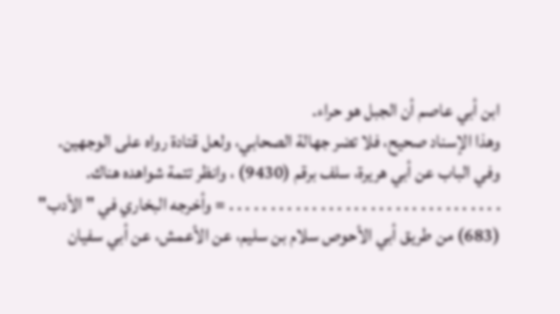ابن أبي عاصم أن الجبل هو حراء.
وهذا الإسناد صحيح، فلا تضر جهالة الصحابي، ولعل قتادة رواه على الوجهين.
وفي الباب عن أبي هريرة، سلف برقم (9430) ، وانظر تتمة شواهده هناك.
. . . . . . . . . . . . . . . . . . . . . . . . . . . . . . . . . = وأخرجه البخاري في "الأدب" (683) من طريق أبي الأحوص سلام بن سليم، عن الأعمش، عن أبي سفيان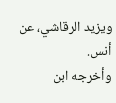ويزيد الرقاشي، عن أنس.
وأخرجه ابن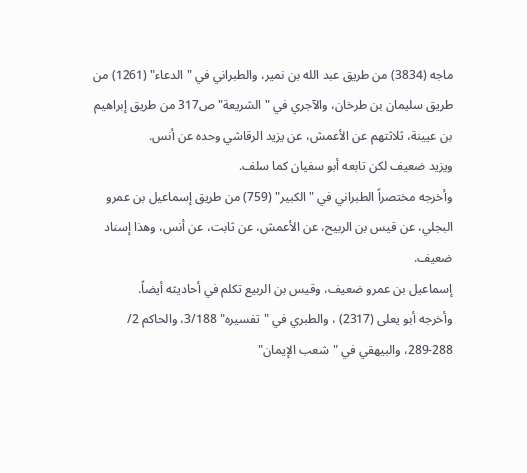ماجه (3834) من طريق عبد الله بن نمير، والطبراني في "الدعاء" (1261) من طريق سليمان بن طرخان، والآجري في "الشريعة" ص317 من طريق إبراهيم بن عيينة، ثلاثتهم عن الأعمش، عن يزيد الرقاشي وحده عن أنس.
ويزيد ضعيف لكن تابعه أبو سفيان كما سلف.
وأخرجه مختصراً الطبراني في "الكبير" (759) من طريق إسماعيل بن عمرو البجلي، عن قيس بن الربيح، عن الأعمش، عن ثابت، عن أنس، وهذا إسناد ضعيف.
إسماعيل بن عمرو ضعيف، وقيس بن الربيع تكلم في أحاديثه أيضاً.
وأخرجه أبو يعلى (2317) ، والطبري في "تفسيره" 3/188، والحاكم 2/ 288-289، والبيهقي في "شعب الإيمان"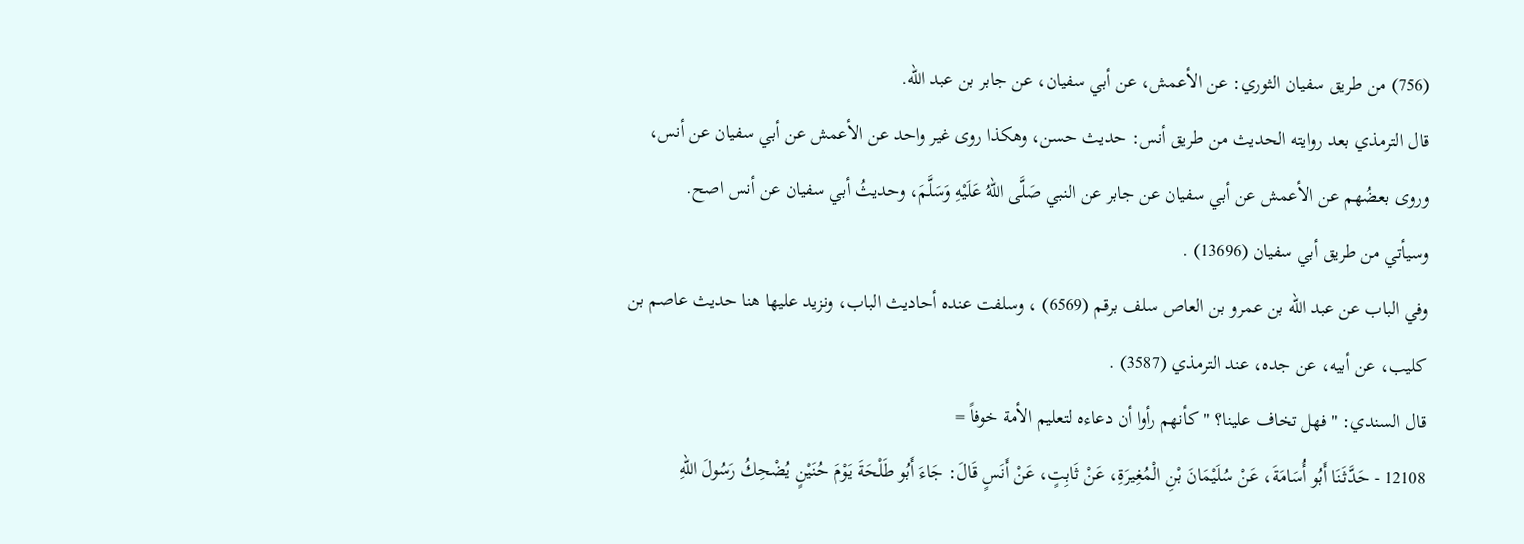(756) من طريق سفيان الثوري: عن الأعمش، عن أبي سفيان، عن جابر بن عبد الله.
قال الترمذي بعد روايته الحديث من طريق أنس: حديث حسن، وهكذا روى غير واحد عن الأعمش عن أبي سفيان عن أنس، وروى بعضُهم عن الأعمش عن أبي سفيان عن جابر عن النبي صَلَّى اللهُ عَلَيْهِ وَسَلَّمَ، وحديثُ أبي سفيان عن أنس اصح.
وسيأتي من طريق أبي سفيان (13696) .
وفي الباب عن عبد الله بن عمرو بن العاص سلف برقم (6569) ، وسلفت عنده أحاديث الباب، ونزيد عليها هنا حديث عاصم بن كليب، عن أبيه، عن جده، عند الترمذي (3587) .
قال السندي: "فهل تخاف علينا؟ " كأنهم رأوا أن دعاءه لتعليم الأمة خوفاً =
12108 - حَدَّثَنَا أَبُو أُسَامَةَ، عَنْ سُلَيْمَانَ بْنِ الْمُغِيرَةِ، عَنْ ثَابِتٍ، عَنْ أَنَسٍ قَالَ: جَاءَ أَبُو طَلْحَةَ يَوْمَ حُنَيْنٍ يُضْحِكُ رَسُولَ اللهِ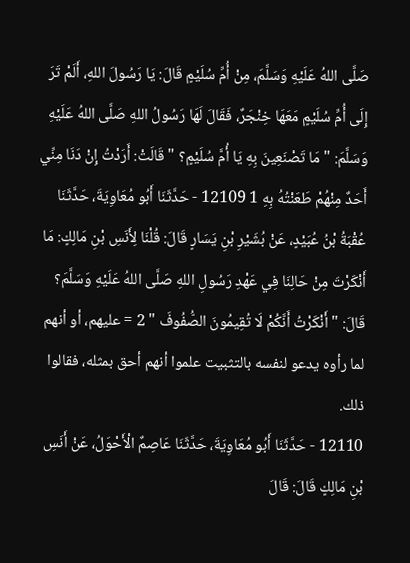صَلَّى اللهُ عَلَيْهِ وَسَلَّمَ، مِنْ أُمِّ سُلَيْمٍ قَالَ: يَا رَسُولَ اللهِ، أَلَمْ تَرَ إِلَى أُمِّ سُلَيْمٍ مَعَهَا خِنْجَرٌ، فَقَالَ لَهَا رَسُولُ اللهِ صَلَّى اللهُ عَلَيْهِ وَسَلَّمَ: " مَا تَصْنَعِينَ بِهِ يَا أُمَّ سُلَيْمٍ؟ " قَالَتْ: أَرَدْتُ إِنْ دَنَا مِنِّي أَحَدٌ مِنْهُمْ طَعَنْتُهُ بِهِ 1 12109 - حَدَّثَنَا أَبُو مُعَاوِيَةَ، حَدَّثَنَا عُقْبَةُ بْنُ عُبَيْدٍ، عَنْ بُشَيْرِ بْنِ يَسَارٍ قَالَ: قُلْنَا لِأَنَسِ بْنِ مَالِكٍ: مَا أَنْكَرْتَ مِنْ حَالِنَا فِي عَهْدِ رَسُولِ اللهِ صَلَّى اللهُ عَلَيْهِ وَسَلَّمَ؟ قَالَ: " أَنْكَرْتُ أَنَّكُمْ لَا تُقِيمُونَ الصُّفُوفَ " 2 = عليهم، أو أنهم لما رأوه يدعو لنفسه بالتثبيت علموا أنهم أحق بمثله، فقالوا ذلك.
12110 - حَدَّثَنَا أَبُو مُعَاوِيَةَ، حَدَّثَنَا عَاصِمٌ الْأَحْوَلُ، عَنْ أَنَسِ بْنِ مَالِكٍ قَالَ: قَالَ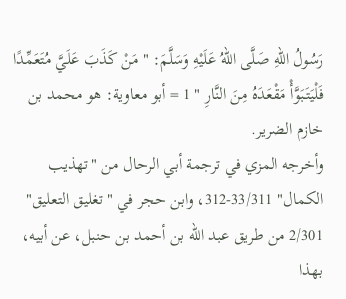رَسُولُ اللهِ صَلَّى اللهُ عَلَيْهِ وَسَلَّمَ: " مَنْ كَذَبَ عَلَيَّ مُتَعَمِّدًا فَلْيَتَبَوَّأْ مَقْعَدَهُ مِنَ النَّارِ " 1 = أبو معاوية: هو محمد بن خازم الضرير.
وأخرجه المزي في ترجمة أبي الرحال من "تهذيب الكمال" 33/311-312، وابن حجر في "تغليق التعليق" 2/301 من طريق عبد الله بن أحمد بن حنبل، عن أبيه، بهذا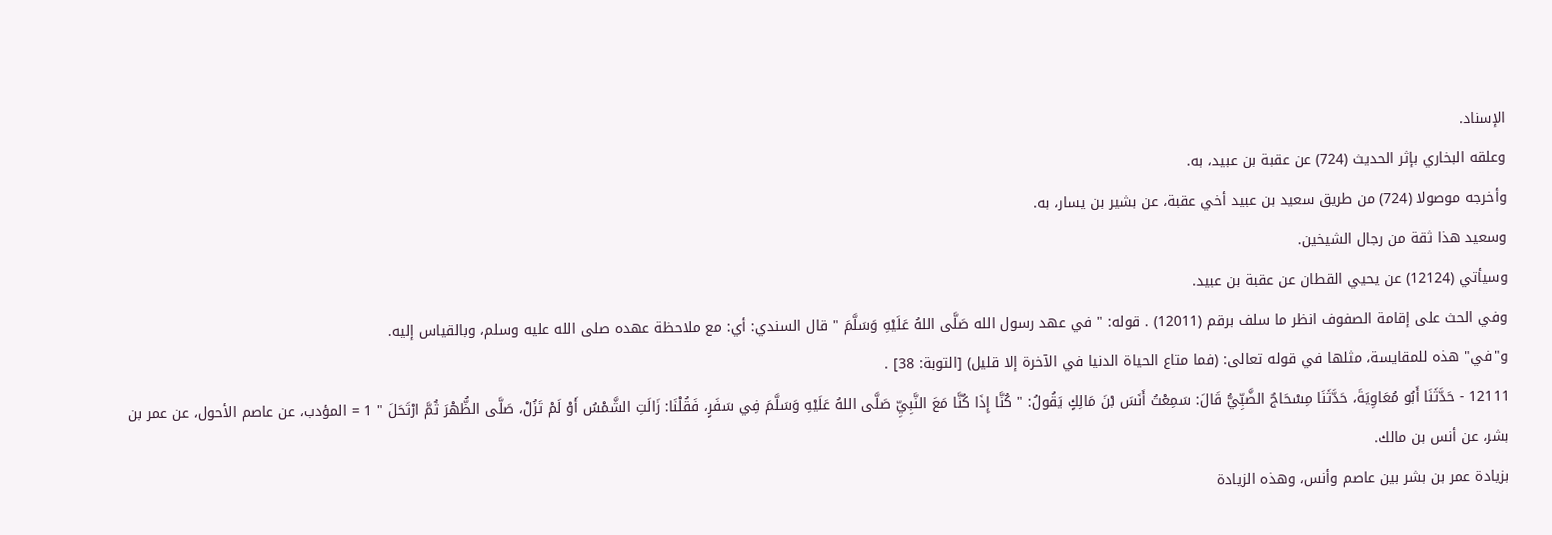الإسناد.
وعلقه البخاري بإثر الحديث (724) عن عقبة بن عبيد، به.
وأخرجه موصولا (724) من طريق سعيد بن عبيد أخي عقبة، عن بشير بن يسار، به.
وسعيد هذا ثقة من رجال الشيخين.
وسيأتي (12124) عن يحيي القطان عن عقبة بن عبيد.
وفي الحث على إقامة الصفوف انظر ما سلف برقم (12011) . قوله: " في عهد رسول الله صَلَّى اللهُ عَلَيْهِ وَسَلَّمَ " قال السندي: أي: مع ملاحظة عهده صلى الله عليه وسلم، وبالقياس إليه.
و"في" هذه للمقايسة، مثلها في قوله تعالى: (فما متاع الحياة الدنيا في الآخرة إلا قليل) [التوبة: 38] .
12111 - حَدَّثَنَا أَبُو مُعَاوِيَةَ، حَدَّثَنَا مِسْحَاجٌ الضَّبِّيُّ قَالَ: سَمِعْتُ أَنَسَ بْنَ مَالِكٍ يَقُولُ: " كُنَّا إِذَا كُنَّا مَعَ النَّبِيِّ صَلَّى اللهُ عَلَيْهِ وَسَلَّمَ فِي سَفَرٍ، فَقُلْنَا: زَالَتِ الشَّمْسُ أَوْ لَمْ تَزُلْ، صَلَّى الظُّهْرَ ثُمَّ ارْتَحَلَ " 1 = المؤدب، عن عاصم الأحول، عن عمر بن بشر، عن أنس بن مالك.
بزيادة عمر بن بشر بين عاصم وأنس، وهذه الزيادة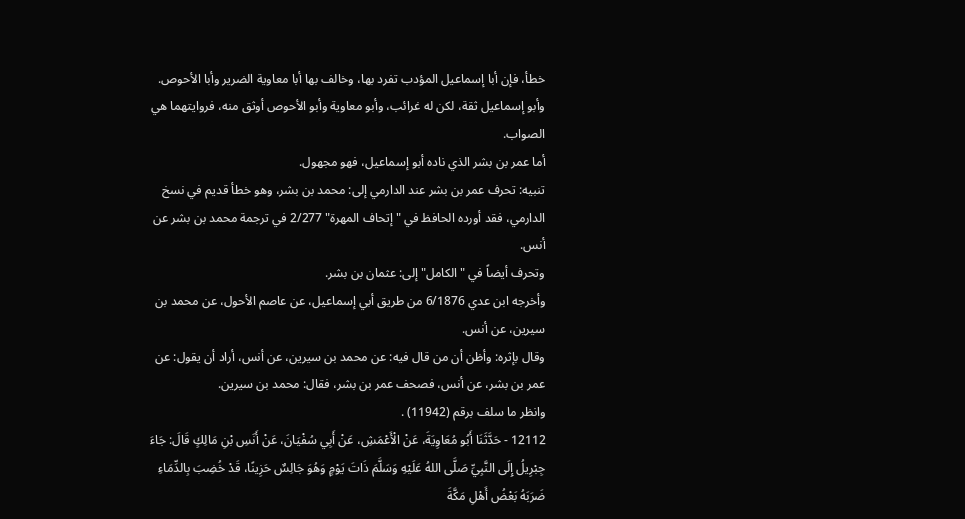خطأ، فإن أبا إسماعيل المؤدب تفرد بها، وخالف بها أبا معاوية الضرير وأبا الأحوص.
وأبو إسماعيل ثقة، لكن له غرائب، وأبو معاوية وأبو الأحوص أوثق منه، فروايتهما هي الصواب.
أما عمر بن بشر الذي ناده أبو إسماعيل، فهو مجهول.
تنبيه: تحرف عمر بن بشر عند الدارمي إلى: محمد بن بشر، وهو خطأ قديم في نسخ الدارمي، فقد أورده الحافظ في "إتحاف المهرة" 2/277 في ترجمة محمد بن بشر عن أنس.
وتحرف أيضاً في "الكامل" إلى: عثمان بن بشر.
وأخرجه ابن عدي 6/1876 من طريق أبي إسماعيل، عن عاصم الأحول، عن محمد بن سيرين، عن أنس.
وقال بإثره: وأظن أن من قال فيه: عن محمد بن سيرين، عن أنس، أراد أن يقول: عن عمر بن بشر، عن أنس، فصحف عمر بن بشر، فقال: محمد بن سيرين.
وانظر ما سلف برقم (11942) .
12112 - حَدَّثَنَا أَبُو مُعَاوِيَةَ، عَنْ الْأَعْمَشِ، عَنْ أَبِي سُفْيَانَ، عَنْ أَنَسِ بْنِ مَالِكٍ قَالَ: جَاءَ جِبْرِيلُ إِلَى النَّبِيِّ صَلَّى اللهُ عَلَيْهِ وَسَلَّمَ ذَاتَ يَوْمٍ وَهُوَ جَالِسٌ حَزِينًا، قَدْ خُضِبَ بِالدِّمَاءِ ضَرَبَهُ بَعْضُ أَهْلِ مَكَّةَ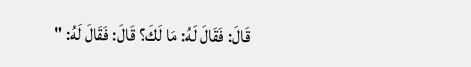قَالَ: فَقَالَ لَهُ: مَا لَكَ؟ قَالَ: فَقَالَ لَهُ: "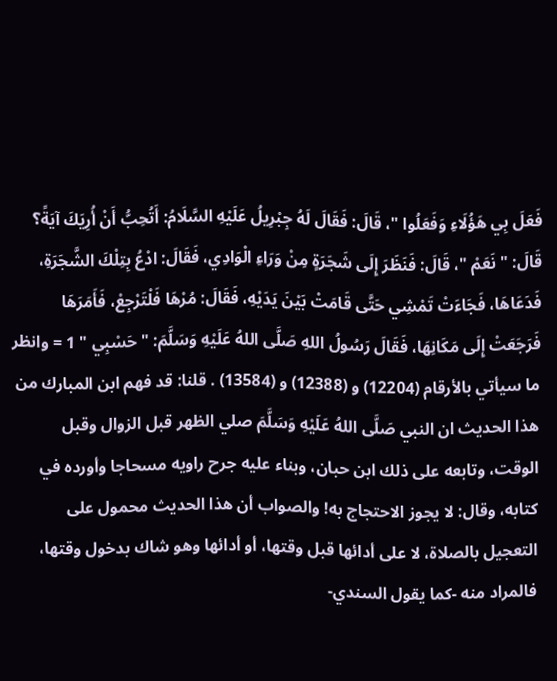فَعَلَ بِي هَؤُلَاءِ وَفَعَلُوا "، قَالَ: فَقَالَ لَهُ جِبْرِيلُ عَلَيْهِ السَّلَامُ: أَتُحِبُّ أَنْ أُرِيَكَ آيَةً؟ قَالَ: " نَعَمْ "، قَالَ: فَنَظَرَ إِلَى شَجَرَةٍ مِنْ وَرَاءِ الْوَادِي، فَقَالَ: ادْعُ بِتِلْكَ الشَّجَرَةِ، فَدَعَاهَا، فَجَاءَتْ تَمْشِي حَتَّى قَامَتْ بَيْنَ يَدَيْهِ، فَقَالَ: مُرْهَا فَلْتَرْجِعْ، فَأَمَرَهَا فَرَجَعَتْ إِلَى مَكَانِهَا، فَقَالَ رَسُولُ اللهِ صَلَّى اللهُ عَلَيْهِ وَسَلَّمَ: " حَسْبِي " 1 = وانظر ما سيأتي بالأرقام (12204) و (12388) و (13584) . قلنا: قد فهم ابن المبارك من هذا الحديث ان النبي صَلَّى اللهُ عَلَيْهِ وَسَلَّمَ صلي الظهر قبل الزوال وقبل الوقت، وتابعه على ذلك ابن حبان، وبناء عليه جرح راويه مسحاجا وأورده في كتابه، وقال: لا يجوز الاحتجاج به! والصواب أن هذا الحديث محمول على التعجيل بالصلاة، لا على أدائها قبل وقتها، أو أدائها وهو شاك بدخول وقتها، فالمراد منه -كما يقول السندي-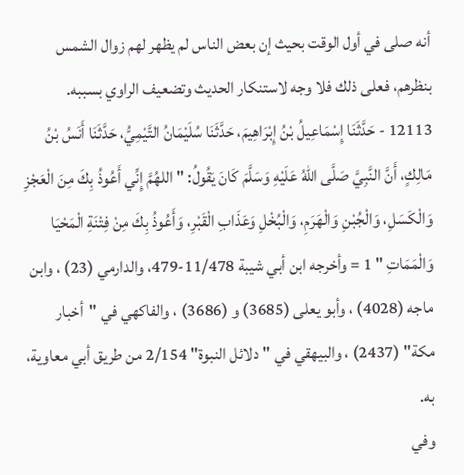أنه صلى في أول الوقت بحيث إن بعض الناس لم يظهر لهم زوال الشمس بنظرهم، فعلى ذلك فلا وجه لاستنكار الحديث وتضعيف الراوي بسببه.
12113 - حَدَّثَنَا إِسْمَاعِيلُ بْنُ إِبْرَاهِيمَ، حَدَّثَنَا سُلَيْمَانُ التَّيْمِيُّ، حَدَّثَنَا أَنَسُ بْنُ مَالِكٍ، أَنَّ النَّبِيَّ صَلَّى اللهُ عَلَيْهِ وَسَلَّمَ كَانَ يَقُولُ: " اللهُمَّ إِنِّي أَعُوذُ بِكَ مِنَ الْعَجْزِ وَالْكَسَلِ، وَالْجُبْنِ وَالْهَرَمِ، وَالْبُخْلِ وَعَذَابِ الْقَبْرِ، وَأَعُوذُ بِكَ مِنْ فِتْنَةِ الْمَحْيَا وَالْمَمَاتِ " 1 = وأخرجه ابن أبي شيبة 11/478-479، والدارمي (23) ، وابن ماجه (4028) ، وأبو يعلى (3685) و (3686) ، والفاكهي في "أخبار مكة" (2437) ، والبيهقي في "دلائل النبوة" 2/154 من طريق أبي معاوية، به.
وفي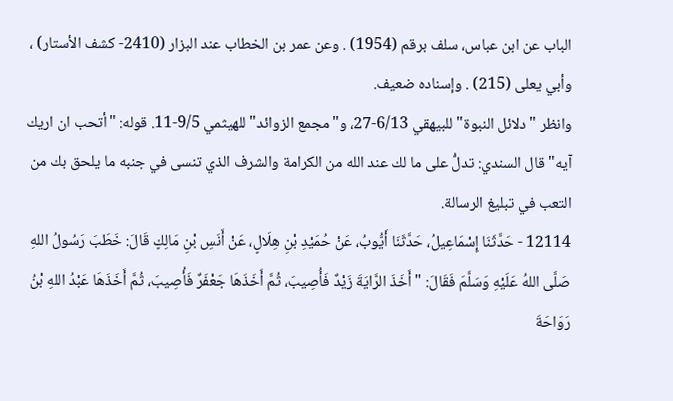الباب عن ابن عباس، سلف برقم (1954) . وعن عمر بن الخطاب عند البزار (2410- كشف الأستار) ، وأبي يعلى (215) . وإسناده ضعيف.
وانظر "دلائل النبوة" للبيهقي 6/13-27، و"مجمع الزوائد" للهيثمي 9/5-11. قوله: "أتحب ان اريك آيه" قال السندي: تدلُّ على ما لك عند الله من الكرامة والشرف الذي تنسى في جنبه ما يلحق بك من التعب في تبليغ الرسالة.
12114 - حَدَّثَنَا إِسْمَاعِيلُ، حَدَّثَنَا أَيُّوبُ، عَنْ حُمَيْدِ بْنِ هِلَالٍ، عَنْ أَنَسِ بْنِ مَالِكٍ قَالَ: خَطَبَ رَسُولُ اللهِ صَلَّى اللهُ عَلَيْهِ وَسَلَّمَ فَقَالَ: " أَخَذَ الرَّايَةَ زَيْدٌ فَأُصِيبَ، ثُمَّ أَخَذَهَا جَعْفَرٌ فَأُصِيبَ، ثُمَّ أَخَذَهَا عَبْدُ اللهِ بْنُ رَوَاحَةَ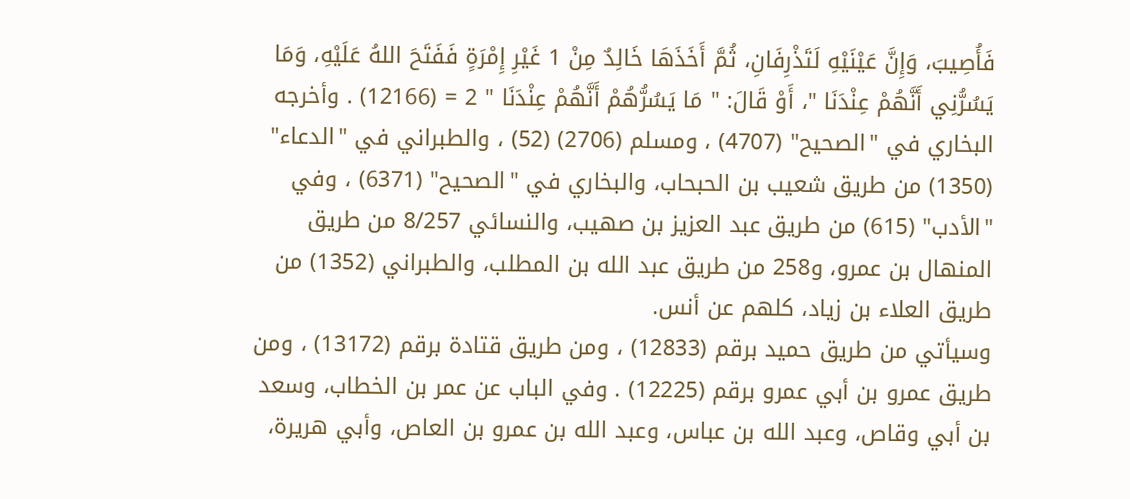فَأُصِيبَ، وَإِنَّ عَيْنَيْهِ لَتَذْرِفَانِ، ثُمَّ أَخَذَهَا خَالِدٌ مِنْ 1 غَيْرِ إِمْرَةٍ فَفَتَحَ اللهُ عَلَيْهِ، وَمَا يَسُرُّنِي أَنَّهُمْ عِنْدَنَا "، أَوْ قَالَ: " مَا يَسُرُّهُمْ أَنَّهُمْ عِنْدَنَا " 2 = (12166) . وأخرجه البخاري في "الصحيح" (4707) ، ومسلم (2706) (52) ، والطبراني في "الدعاء" (1350) من طريق شعيب بن الحبحاب، والبخاري في "الصحيح" (6371) ، وفي "الأدب" (615) من طريق عبد العزيز بن صهيب، والنسائي 8/257 من طريق المنهال بن عمرو، و258 من طريق عبد الله بن المطلب، والطبراني (1352) من طريق العلاء بن زياد، كلهم عن أنس.
وسيأتي من طريق حميد برقم (12833) ، ومن طريق قتادة برقم (13172) ، ومن طريق عمرو بن أبي عمرو برقم (12225) . وفي الباب عن عمر بن الخطاب، وسعد بن أبي وقاص، وعبد الله بن عباس، وعبد الله بن عمرو بن العاص، وأبي هريرة،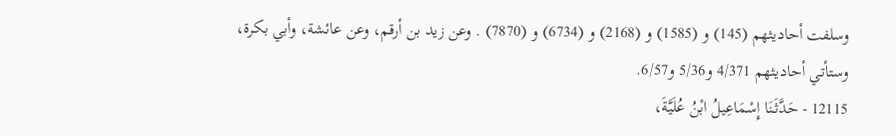وسلفت أحاديثهم (145) و (1585) و (2168) و (6734) و (7870) . وعن زيد بن أرقم، وعن عائشة، وأبي بكرة، وستأتي أحاديثهم 4/371 و5/36 و6/57.
12115 - حَدَّثَنَا إِسْمَاعِيلُ ابْنُ عُلَيَّةَ،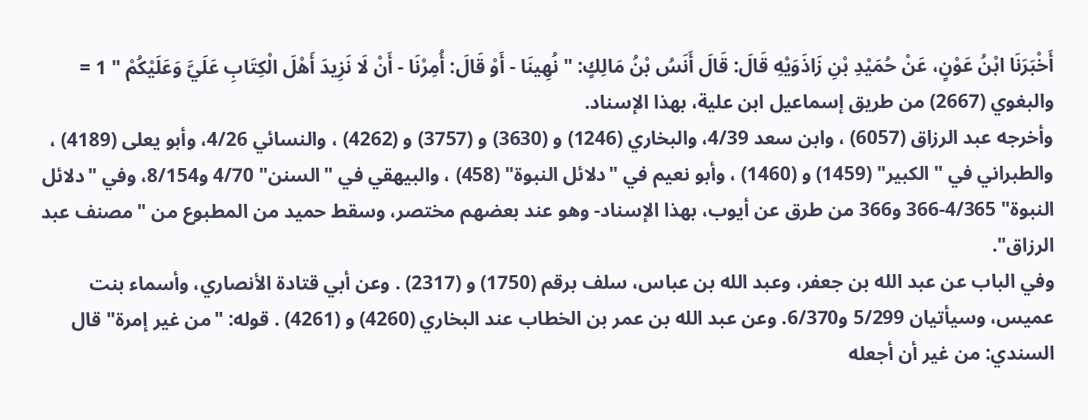أَخْبَرَنَا ابْنُ عَوْنٍ، عَنْ حُمَيْدِ بْنِ زَاذَوَيْهِ قَالَ: قَالَ أَنَسُ بْنُ مَالِكٍ: " نُهِينَا - أَوْ قَالَ: أُمِرْنَا - أَنْ لَا نَزِيدَ أَهْلَ الْكِتَابِ عَلَيَّ وَعَلَيْكُمْ " 1 = والبغوي (2667) من طريق إسماعيل ابن علية، بهذا الإسناد.
وأخرجه عبد الرزاق (6057) ، وابن سعد 4/39، والبخاري (1246) و (3630) و (3757) و (4262) ، والنسائي 4/26، وأبو يعلى (4189) ، والطبراني في "الكبير" (1459) و (1460) ، وأبو نعيم في "دلائل النبوة" (458) ، والبيهقي في "السنن" 4/70 و8/154، وفي "دلائل النبوة" 4/365-366 و366 من طرق عن أيوب، بهذا الإسناد- وهو عند بعضهم مختصر، وسقط حميد من المطبوع من "مصنف عبد الرزاق".
وفي الباب عن عبد الله بن جعفر، وعبد الله بن عباس، سلف برقم (1750) و (2317) . وعن أبي قتادة الأنصاري، وأسماء بنت عميس، وسيأتيان 5/299 و6/370. وعن عبد الله بن عمر بن الخطاب عند البخاري (4260) و (4261) . قوله: "من غير إمرة" قال السندي: من غير أن أجعله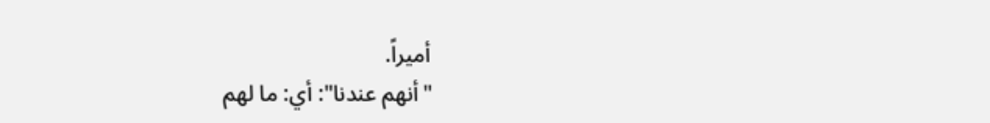أميراً.
"أنهم عندنا": أي: ما لهم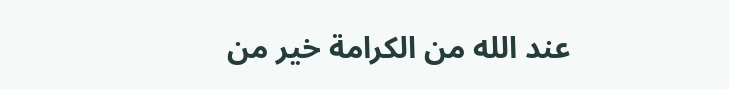عند الله من الكرامة خير من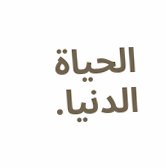الحياة الدنيا.